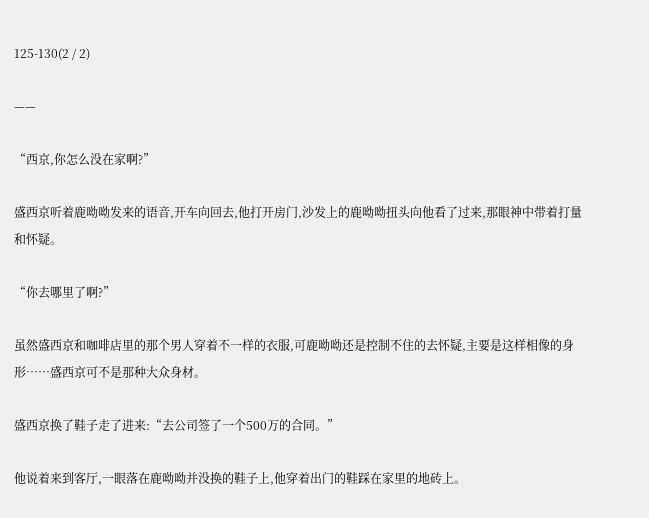125-130(2 / 2)

——

“西京,你怎么没在家啊?”

盛西京听着鹿呦呦发来的语音,开车向回去,他打开房门,沙发上的鹿呦呦扭头向他看了过来,那眼神中带着打量和怀疑。

“你去哪里了啊?”

虽然盛西京和咖啡店里的那个男人穿着不一样的衣服,可鹿呦呦还是控制不住的去怀疑,主要是这样相像的身形……盛西京可不是那种大众身材。

盛西京换了鞋子走了进来:“去公司签了一个500万的合同。”

他说着来到客厅,一眼落在鹿呦呦并没换的鞋子上,他穿着出门的鞋踩在家里的地砖上。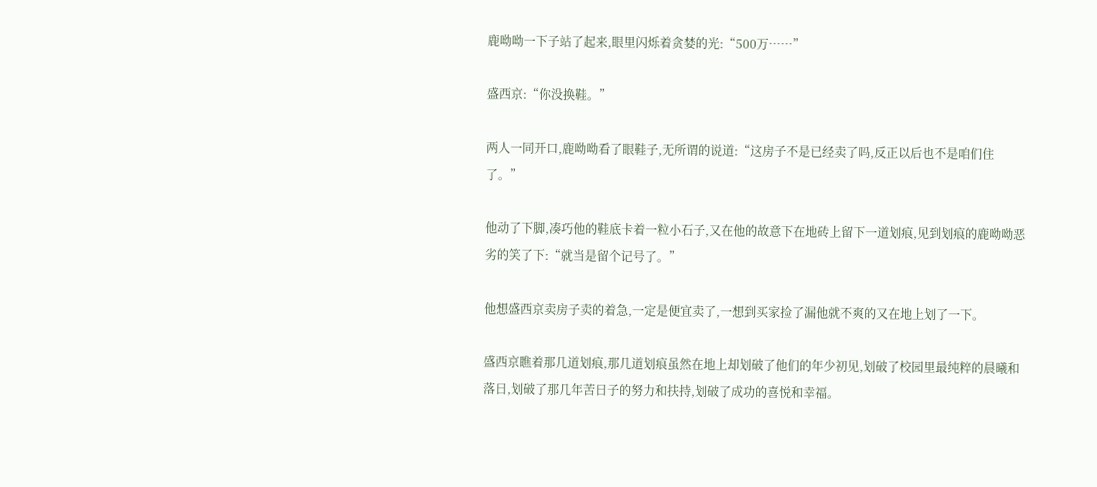鹿呦呦一下子站了起来,眼里闪烁着贪婪的光:“500万……”

盛西京:“你没换鞋。”

两人一同开口,鹿呦呦看了眼鞋子,无所谓的说道:“这房子不是已经卖了吗,反正以后也不是咱们住了。”

他动了下脚,凑巧他的鞋底卡着一粒小石子,又在他的故意下在地砖上留下一道划痕,见到划痕的鹿呦呦恶劣的笑了下:“就当是留个记号了。”

他想盛西京卖房子卖的着急,一定是便宜卖了,一想到买家捡了漏他就不爽的又在地上划了一下。

盛西京瞧着那几道划痕,那几道划痕虽然在地上却划破了他们的年少初见,划破了校园里最纯粹的晨曦和落日,划破了那几年苦日子的努力和扶持,划破了成功的喜悦和幸福。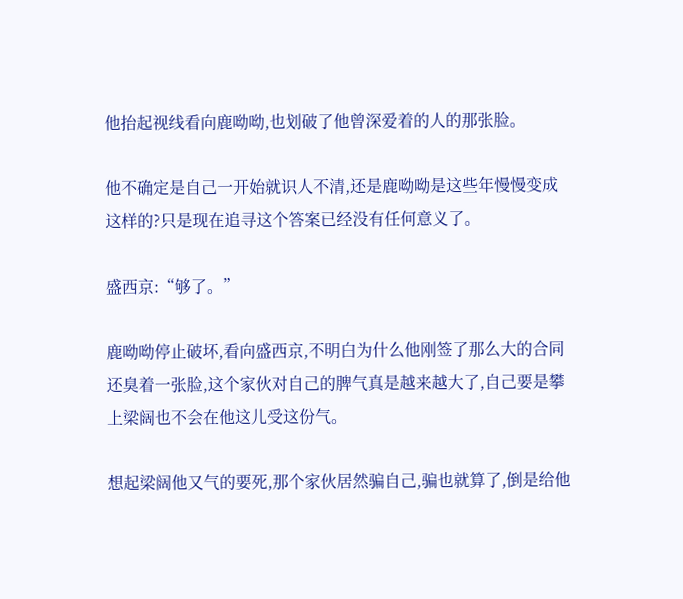他抬起视线看向鹿呦呦,也划破了他曾深爱着的人的那张脸。

他不确定是自己一开始就识人不清,还是鹿呦呦是这些年慢慢变成这样的?只是现在追寻这个答案已经没有任何意义了。

盛西京:“够了。”

鹿呦呦停止破坏,看向盛西京,不明白为什么他刚签了那么大的合同还臭着一张脸,这个家伙对自己的脾气真是越来越大了,自己要是攀上梁阔也不会在他这儿受这份气。

想起梁阔他又气的要死,那个家伙居然骗自己,骗也就算了,倒是给他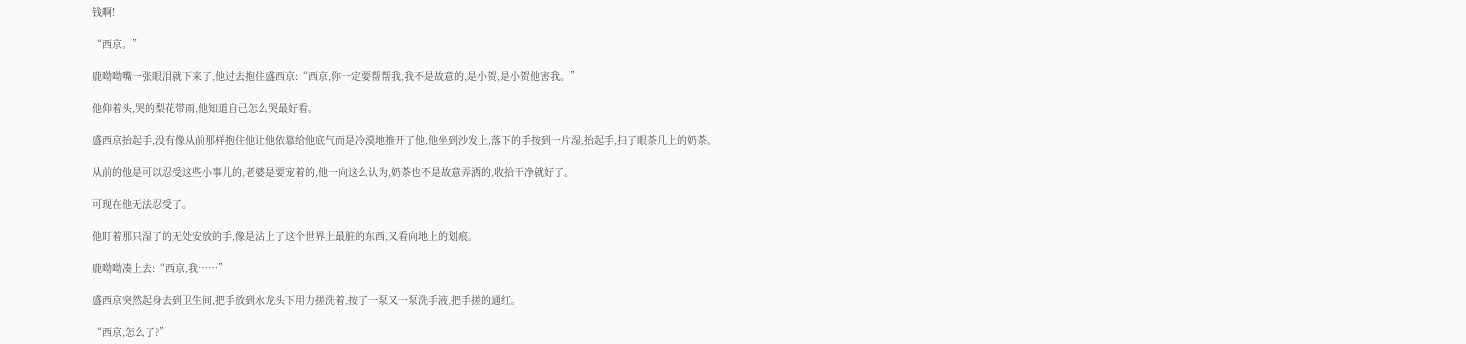钱啊!

“西京。”

鹿呦呦嘴一张眼泪就下来了,他过去抱住盛西京:“西京,你一定要帮帮我,我不是故意的,是小贺,是小贺他害我。”

他仰着头,哭的梨花带雨,他知道自己怎么哭最好看。

盛西京抬起手,没有像从前那样抱住他让他依靠给他底气而是冷漠地推开了他,他坐到沙发上,落下的手按到一片湿,抬起手,扫了眼茶几上的奶茶。

从前的他是可以忍受这些小事儿的,老婆是要宠着的,他一向这么认为,奶茶也不是故意弄洒的,收拾干净就好了。

可现在他无法忍受了。

他盯着那只湿了的无处安放的手,像是沾上了这个世界上最脏的东西,又看向地上的划痕。

鹿呦呦凑上去:“西京,我……”

盛西京突然起身去到卫生间,把手放到水龙头下用力搓洗着,按了一泵又一泵洗手液,把手搓的通红。

“西京,怎么了?”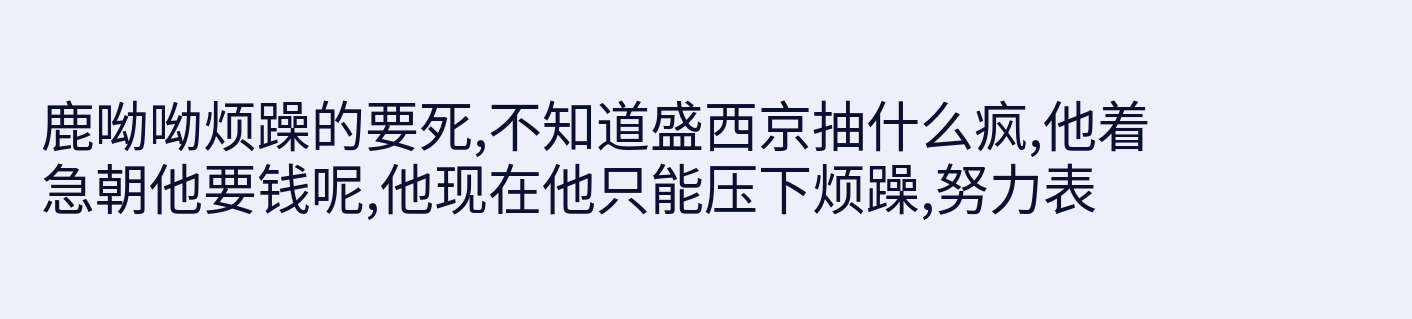鹿呦呦烦躁的要死,不知道盛西京抽什么疯,他着急朝他要钱呢,他现在他只能压下烦躁,努力表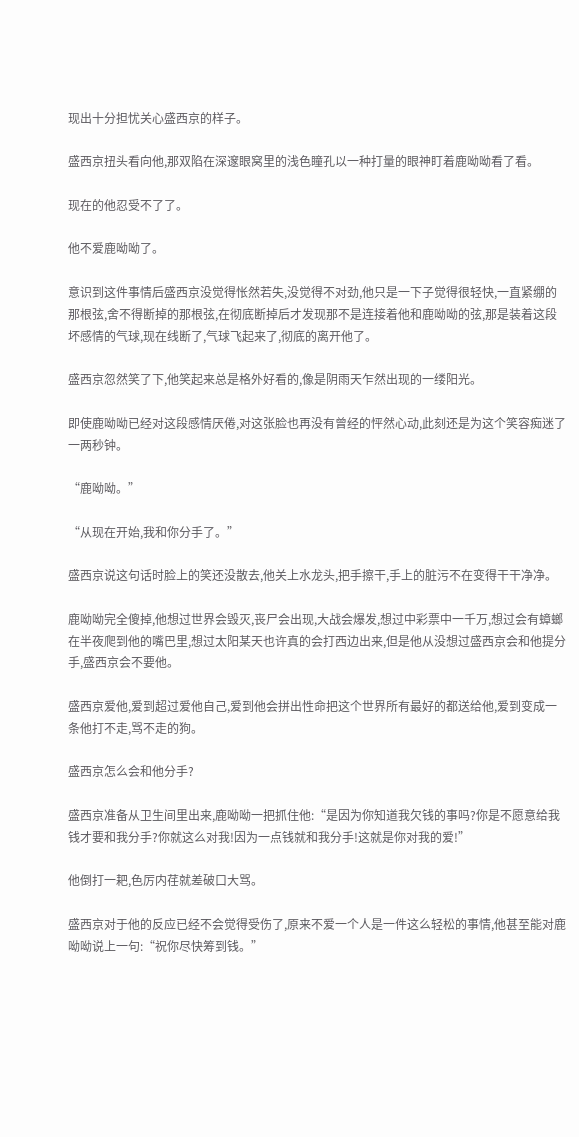现出十分担忧关心盛西京的样子。

盛西京扭头看向他,那双陷在深邃眼窝里的浅色瞳孔以一种打量的眼神盯着鹿呦呦看了看。

现在的他忍受不了了。

他不爱鹿呦呦了。

意识到这件事情后盛西京没觉得怅然若失,没觉得不对劲,他只是一下子觉得很轻快,一直紧绷的那根弦,舍不得断掉的那根弦,在彻底断掉后才发现那不是连接着他和鹿呦呦的弦,那是装着这段坏感情的气球,现在线断了,气球飞起来了,彻底的离开他了。

盛西京忽然笑了下,他笑起来总是格外好看的,像是阴雨天乍然出现的一缕阳光。

即使鹿呦呦已经对这段感情厌倦,对这张脸也再没有曾经的怦然心动,此刻还是为这个笑容痴迷了一两秒钟。

“鹿呦呦。”

“从现在开始,我和你分手了。”

盛西京说这句话时脸上的笑还没散去,他关上水龙头,把手擦干,手上的脏污不在变得干干净净。

鹿呦呦完全傻掉,他想过世界会毁灭,丧尸会出现,大战会爆发,想过中彩票中一千万,想过会有蟑螂在半夜爬到他的嘴巴里,想过太阳某天也许真的会打西边出来,但是他从没想过盛西京会和他提分手,盛西京会不要他。

盛西京爱他,爱到超过爱他自己,爱到他会拼出性命把这个世界所有最好的都送给他,爱到变成一条他打不走,骂不走的狗。

盛西京怎么会和他分手?

盛西京准备从卫生间里出来,鹿呦呦一把抓住他:“是因为你知道我欠钱的事吗?你是不愿意给我钱才要和我分手?你就这么对我!因为一点钱就和我分手!这就是你对我的爱!”

他倒打一耙,色厉内荏就差破口大骂。

盛西京对于他的反应已经不会觉得受伤了,原来不爱一个人是一件这么轻松的事情,他甚至能对鹿呦呦说上一句:“祝你尽快筹到钱。”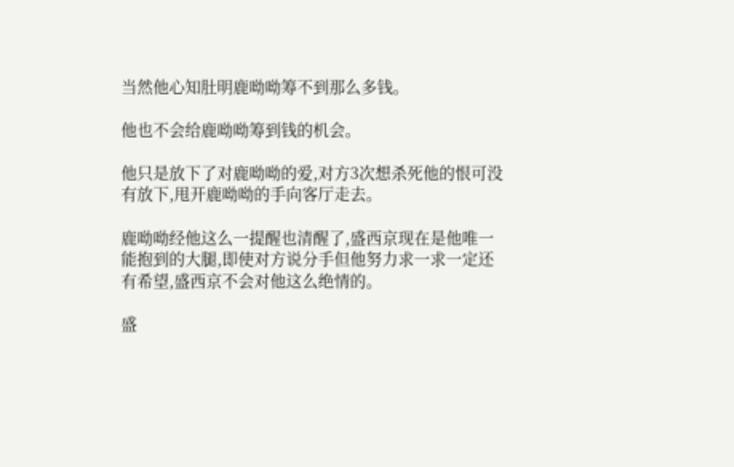当然他心知肚明鹿呦呦筹不到那么多钱。

他也不会给鹿呦呦筹到钱的机会。

他只是放下了对鹿呦呦的爱,对方3次想杀死他的恨可没有放下,甩开鹿呦呦的手向客厅走去。

鹿呦呦经他这么一提醒也清醒了,盛西京现在是他唯一能抱到的大腿,即使对方说分手但他努力求一求一定还有希望,盛西京不会对他这么绝情的。

盛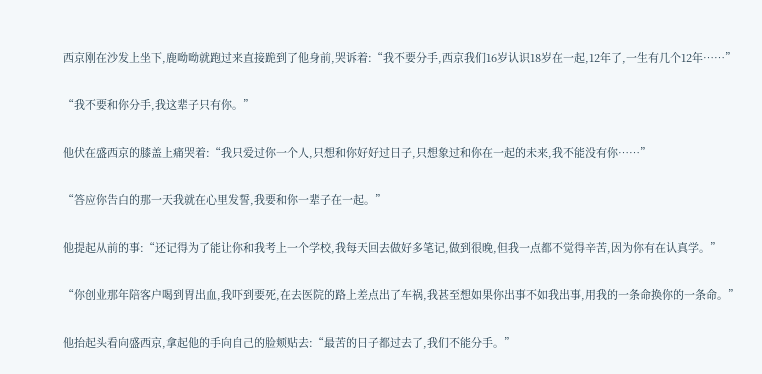西京刚在沙发上坐下,鹿呦呦就跑过来直接跪到了他身前,哭诉着:“我不要分手,西京我们16岁认识18岁在一起,12年了,一生有几个12年……”

“我不要和你分手,我这辈子只有你。”

他伏在盛西京的膝盖上痛哭着:“我只爱过你一个人,只想和你好好过日子,只想象过和你在一起的未来,我不能没有你……”

“答应你告白的那一天我就在心里发誓,我要和你一辈子在一起。”

他提起从前的事:“还记得为了能让你和我考上一个学校,我每天回去做好多笔记,做到很晚,但我一点都不觉得辛苦,因为你有在认真学。”

“你创业那年陪客户喝到胃出血,我吓到要死,在去医院的路上差点出了车祸,我甚至想如果你出事不如我出事,用我的一条命换你的一条命。”

他抬起头看向盛西京,拿起他的手向自己的脸颊贴去:“最苦的日子都过去了,我们不能分手。”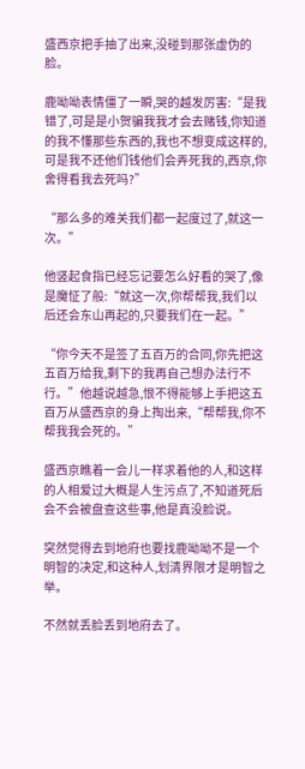盛西京把手抽了出来,没碰到那张虚伪的脸。

鹿呦呦表情僵了一瞬,哭的越发厉害:“是我错了,可是是小贺骗我我才会去赌钱,你知道的我不懂那些东西的,我也不想变成这样的,可是我不还他们钱他们会弄死我的,西京,你舍得看我去死吗?”

“那么多的难关我们都一起度过了,就这一次。”

他竖起食指已经忘记要怎么好看的哭了,像是魔怔了般:“就这一次,你帮帮我,我们以后还会东山再起的,只要我们在一起。”

“你今天不是签了五百万的合同,你先把这五百万给我,剩下的我再自己想办法行不行。”他越说越急,恨不得能够上手把这五百万从盛西京的身上掏出来,“帮帮我,你不帮我我会死的。”

盛西京瞧着一会儿一样求着他的人,和这样的人相爱过大概是人生污点了,不知道死后会不会被盘查这些事,他是真没脸说。

突然觉得去到地府也要找鹿呦呦不是一个明智的决定,和这种人,划清界限才是明智之举。

不然就丢脸丢到地府去了。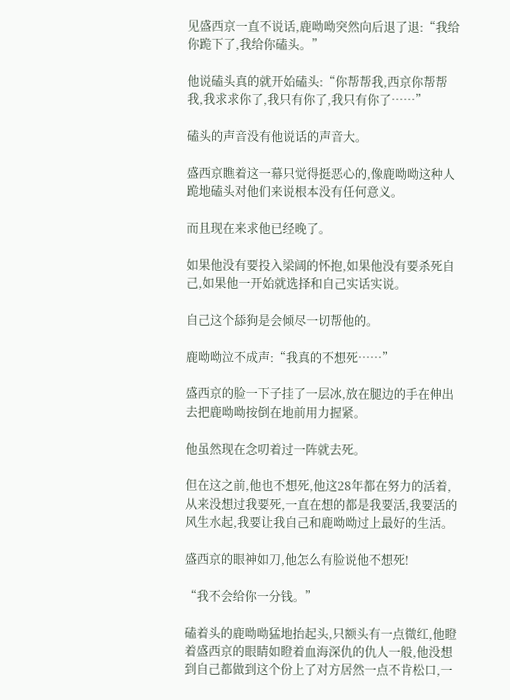见盛西京一直不说话,鹿呦呦突然向后退了退:“我给你跪下了,我给你磕头。”

他说磕头真的就开始磕头:“你帮帮我,西京你帮帮我,我求求你了,我只有你了,我只有你了……”

磕头的声音没有他说话的声音大。

盛西京瞧着这一幕只觉得挺恶心的,像鹿呦呦这种人跪地磕头对他们来说根本没有任何意义。

而且现在来求他已经晚了。

如果他没有要投入梁阔的怀抱,如果他没有要杀死自己,如果他一开始就选择和自己实话实说。

自己这个舔狗是会倾尽一切帮他的。

鹿呦呦泣不成声:“我真的不想死……”

盛西京的脸一下子挂了一层冰,放在腿边的手在伸出去把鹿呦呦按倒在地前用力握紧。

他虽然现在念叨着过一阵就去死。

但在这之前,他也不想死,他这28年都在努力的活着,从来没想过我要死,一直在想的都是我要活,我要活的风生水起,我要让我自己和鹿呦呦过上最好的生活。

盛西京的眼神如刀,他怎么有脸说他不想死!

“我不会给你一分钱。”

磕着头的鹿呦呦猛地抬起头,只额头有一点微红,他瞪着盛西京的眼睛如瞪着血海深仇的仇人一般,他没想到自己都做到这个份上了对方居然一点不肯松口,一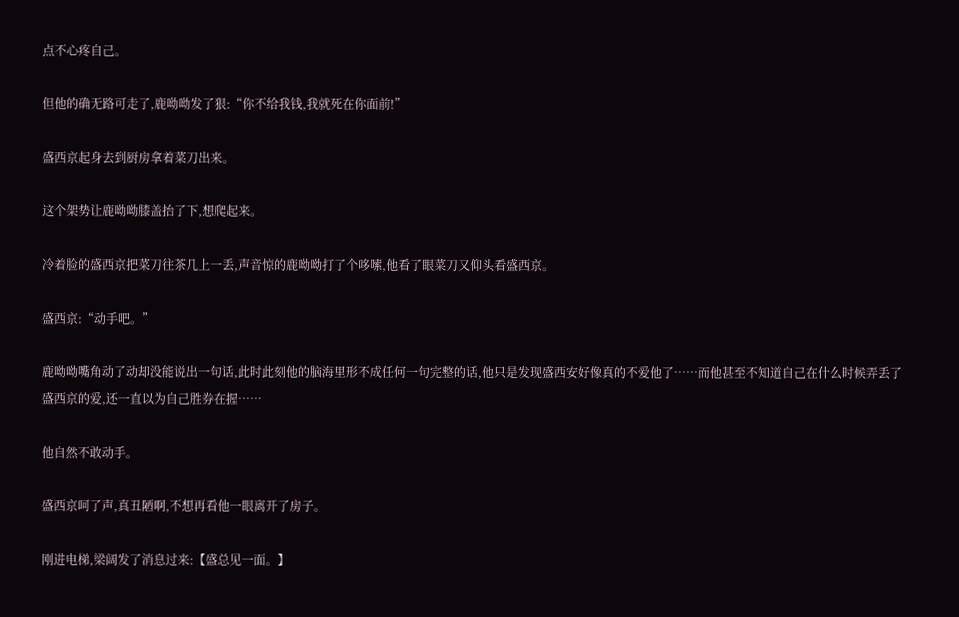点不心疼自己。

但他的确无路可走了,鹿呦呦发了狠:“你不给我钱,我就死在你面前!”

盛西京起身去到厨房拿着菜刀出来。

这个架势让鹿呦呦膝盖抬了下,想爬起来。

冷着脸的盛西京把菜刀往茶几上一丢,声音惊的鹿呦呦打了个哆嗦,他看了眼菜刀又仰头看盛西京。

盛西京:“动手吧。”

鹿呦呦嘴角动了动却没能说出一句话,此时此刻他的脑海里形不成任何一句完整的话,他只是发现盛西安好像真的不爱他了……而他甚至不知道自己在什么时候弄丢了盛西京的爱,还一直以为自己胜券在握……

他自然不敢动手。

盛西京呵了声,真丑陋啊,不想再看他一眼离开了房子。

刚进电梯,梁阔发了消息过来:【盛总见一面。】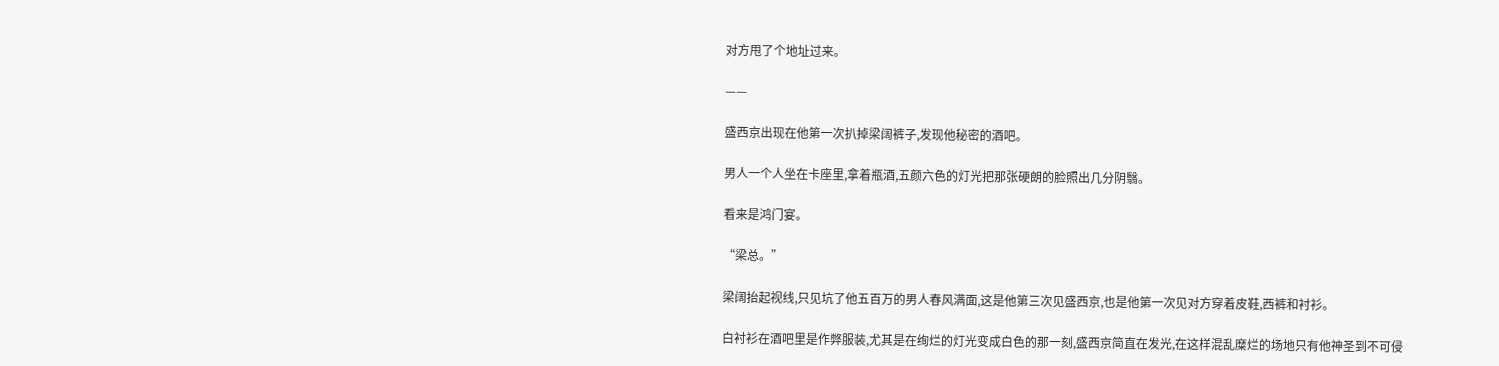对方甩了个地址过来。

——

盛西京出现在他第一次扒掉梁阔裤子,发现他秘密的酒吧。

男人一个人坐在卡座里,拿着瓶酒,五颜六色的灯光把那张硬朗的脸照出几分阴翳。

看来是鸿门宴。

“梁总。”

梁阔抬起视线,只见坑了他五百万的男人春风满面,这是他第三次见盛西京,也是他第一次见对方穿着皮鞋,西裤和衬衫。

白衬衫在酒吧里是作弊服装,尤其是在绚烂的灯光变成白色的那一刻,盛西京简直在发光,在这样混乱糜烂的场地只有他神圣到不可侵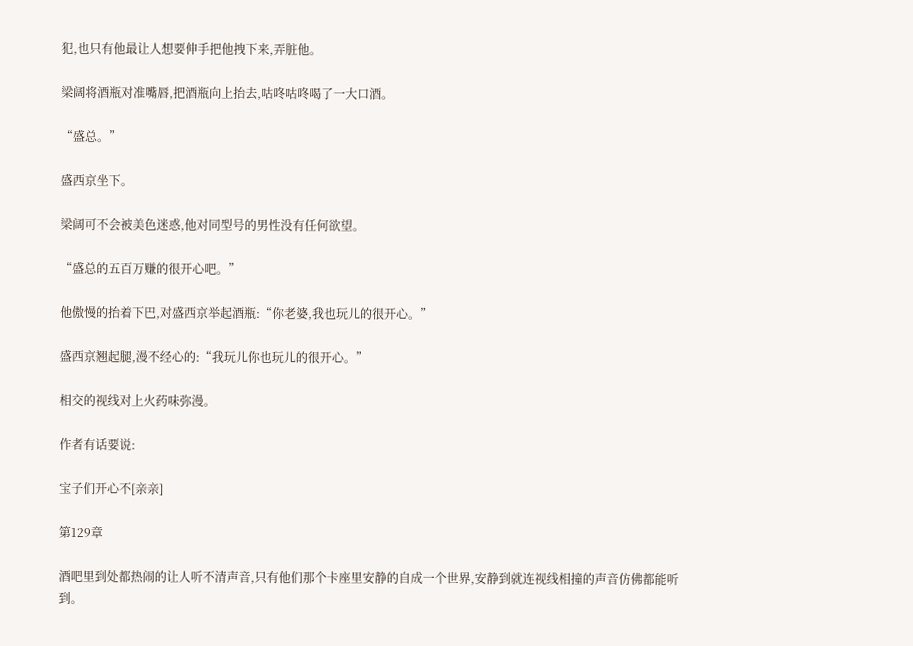犯,也只有他最让人想要伸手把他拽下来,弄脏他。

梁阔将酒瓶对准嘴唇,把酒瓶向上抬去,咕咚咕咚喝了一大口酒。

“盛总。”

盛西京坐下。

梁阔可不会被美色迷惑,他对同型号的男性没有任何欲望。

“盛总的五百万赚的很开心吧。”

他傲慢的抬着下巴,对盛西京举起酒瓶:“你老婆,我也玩儿的很开心。”

盛西京翘起腿,漫不经心的:“我玩儿你也玩儿的很开心。”

相交的视线对上火药味弥漫。

作者有话要说:

宝子们开心不[亲亲]

第129章

酒吧里到处都热闹的让人听不清声音,只有他们那个卡座里安静的自成一个世界,安静到就连视线相撞的声音仿佛都能听到。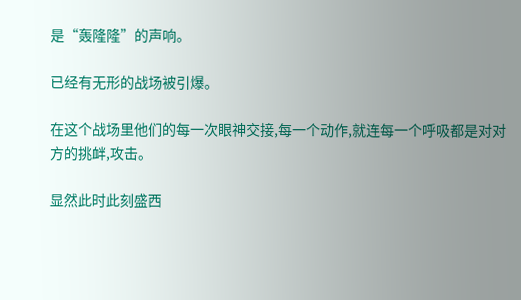是“轰隆隆”的声响。

已经有无形的战场被引爆。

在这个战场里他们的每一次眼神交接,每一个动作,就连每一个呼吸都是对对方的挑衅,攻击。

显然此时此刻盛西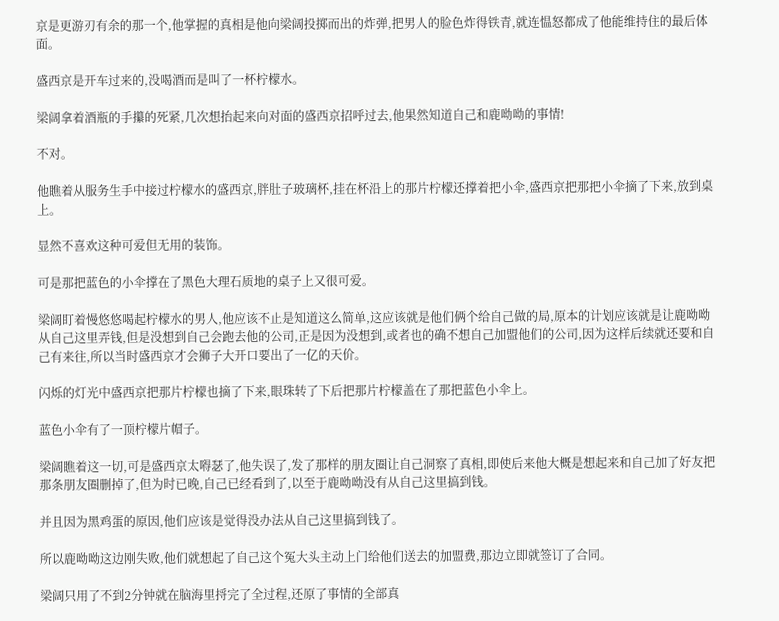京是更游刃有余的那一个,他掌握的真相是他向梁阔投掷而出的炸弹,把男人的脸色炸得铁青,就连愠怒都成了他能维持住的最后体面。

盛西京是开车过来的,没喝酒而是叫了一杯柠檬水。

梁阔拿着酒瓶的手攥的死紧,几次想抬起来向对面的盛西京招呼过去,他果然知道自己和鹿呦呦的事情!

不对。

他瞧着从服务生手中接过柠檬水的盛西京,胖肚子玻璃杯,挂在杯沿上的那片柠檬还撑着把小伞,盛西京把那把小伞摘了下来,放到桌上。

显然不喜欢这种可爱但无用的装饰。

可是那把蓝色的小伞撑在了黑色大理石质地的桌子上又很可爱。

梁阔盯着慢悠悠喝起柠檬水的男人,他应该不止是知道这么简单,这应该就是他们俩个给自己做的局,原本的计划应该就是让鹿呦呦从自己这里弄钱,但是没想到自己会跑去他的公司,正是因为没想到,或者也的确不想自己加盟他们的公司,因为这样后续就还要和自己有来往,所以当时盛西京才会狮子大开口要出了一亿的天价。

闪烁的灯光中盛西京把那片柠檬也摘了下来,眼珠转了下后把那片柠檬盖在了那把蓝色小伞上。

蓝色小伞有了一顶柠檬片帽子。

梁阔瞧着这一切,可是盛西京太嘚瑟了,他失误了,发了那样的朋友圈让自己洞察了真相,即使后来他大概是想起来和自己加了好友把那条朋友圈删掉了,但为时已晚,自己已经看到了,以至于鹿呦呦没有从自己这里搞到钱。

并且因为黑鸡蛋的原因,他们应该是觉得没办法从自己这里搞到钱了。

所以鹿呦呦这边刚失败,他们就想起了自己这个冤大头主动上门给他们送去的加盟费,那边立即就签订了合同。

梁阔只用了不到2分钟就在脑海里捋完了全过程,还原了事情的全部真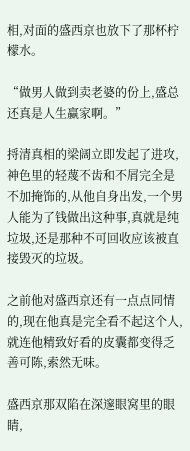相,对面的盛西京也放下了那杯柠檬水。

“做男人做到卖老婆的份上,盛总还真是人生赢家啊。”

捋清真相的梁阔立即发起了进攻,神色里的轻蔑不齿和不屑完全是不加掩饰的,从他自身出发,一个男人能为了钱做出这种事,真就是纯垃圾,还是那种不可回收应该被直接毁灭的垃圾。

之前他对盛西京还有一点点同情的,现在他真是完全看不起这个人,就连他精致好看的皮囊都变得乏善可陈,索然无味。

盛西京那双陷在深邃眼窝里的眼睛,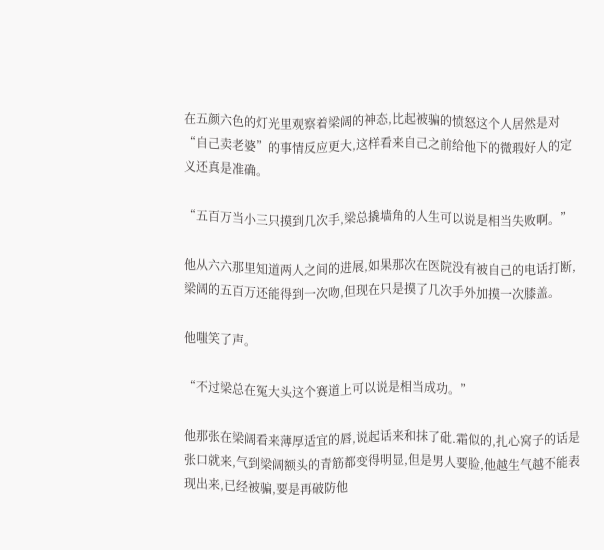在五颜六色的灯光里观察着梁阔的神态,比起被骗的愤怒这个人居然是对“自己卖老婆”的事情反应更大,这样看来自己之前给他下的微瑕好人的定义还真是准确。

“五百万当小三只摸到几次手,梁总撬墙角的人生可以说是相当失败啊。”

他从六六那里知道两人之间的进展,如果那次在医院没有被自己的电话打断,梁阔的五百万还能得到一次吻,但现在只是摸了几次手外加摸一次膝盖。

他嗤笑了声。

“不过梁总在冤大头这个赛道上可以说是相当成功。”

他那张在梁阔看来薄厚适宜的唇,说起话来和抹了砒.霜似的,扎心窝子的话是张口就来,气到梁阔额头的青筋都变得明显,但是男人要脸,他越生气越不能表现出来,已经被骗,要是再破防他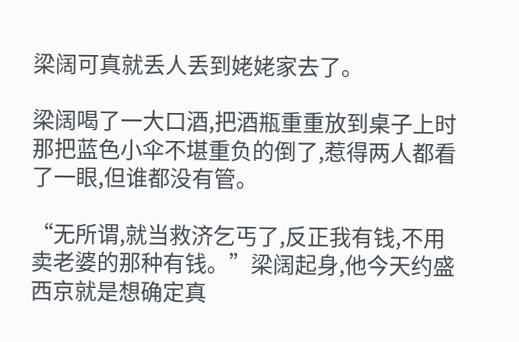梁阔可真就丢人丢到姥姥家去了。

梁阔喝了一大口酒,把酒瓶重重放到桌子上时那把蓝色小伞不堪重负的倒了,惹得两人都看了一眼,但谁都没有管。

“无所谓,就当救济乞丐了,反正我有钱,不用卖老婆的那种有钱。”梁阔起身,他今天约盛西京就是想确定真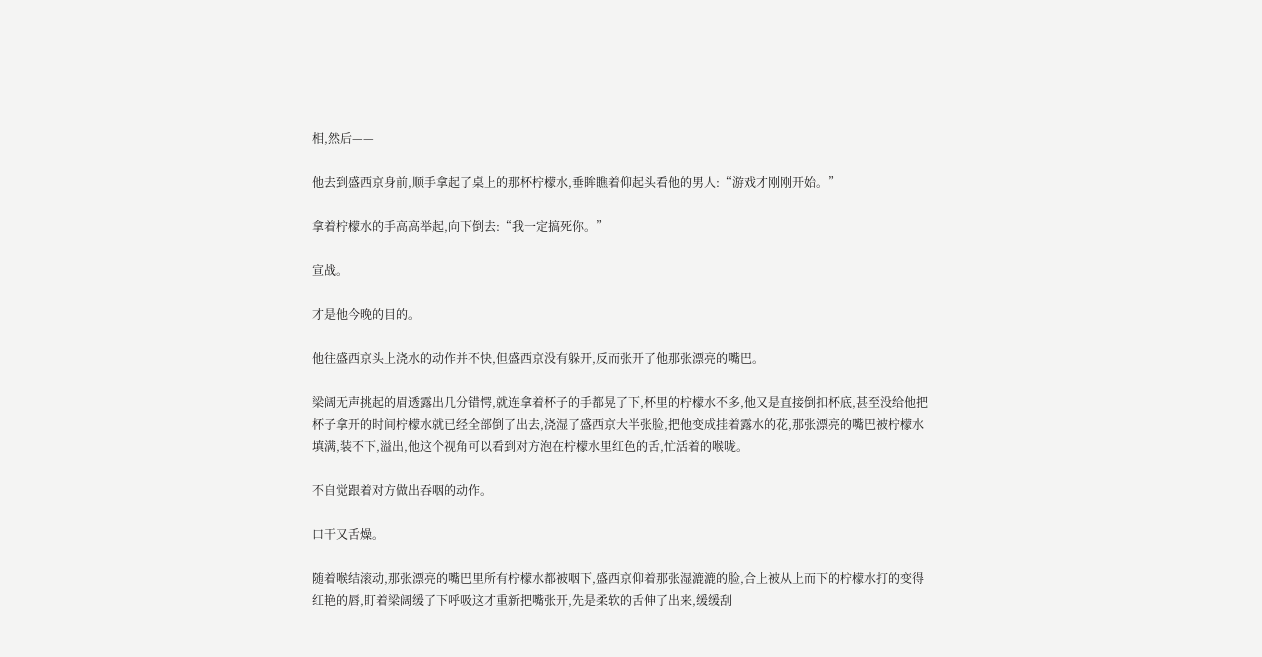相,然后——

他去到盛西京身前,顺手拿起了桌上的那杯柠檬水,垂眸瞧着仰起头看他的男人:“游戏才刚刚开始。”

拿着柠檬水的手高高举起,向下倒去:“我一定搞死你。”

宣战。

才是他今晚的目的。

他往盛西京头上浇水的动作并不快,但盛西京没有躲开,反而张开了他那张漂亮的嘴巴。

梁阔无声挑起的眉透露出几分错愕,就连拿着杯子的手都晃了下,杯里的柠檬水不多,他又是直接倒扣杯底,甚至没给他把杯子拿开的时间柠檬水就已经全部倒了出去,浇湿了盛西京大半张脸,把他变成挂着露水的花,那张漂亮的嘴巴被柠檬水填满,装不下,溢出,他这个视角可以看到对方泡在柠檬水里红色的舌,忙活着的喉咙。

不自觉跟着对方做出吞咽的动作。

口干又舌燥。

随着喉结滚动,那张漂亮的嘴巴里所有柠檬水都被咽下,盛西京仰着那张湿漉漉的脸,合上被从上而下的柠檬水打的变得红艳的唇,盯着梁阔缓了下呼吸这才重新把嘴张开,先是柔软的舌伸了出来,缓缓刮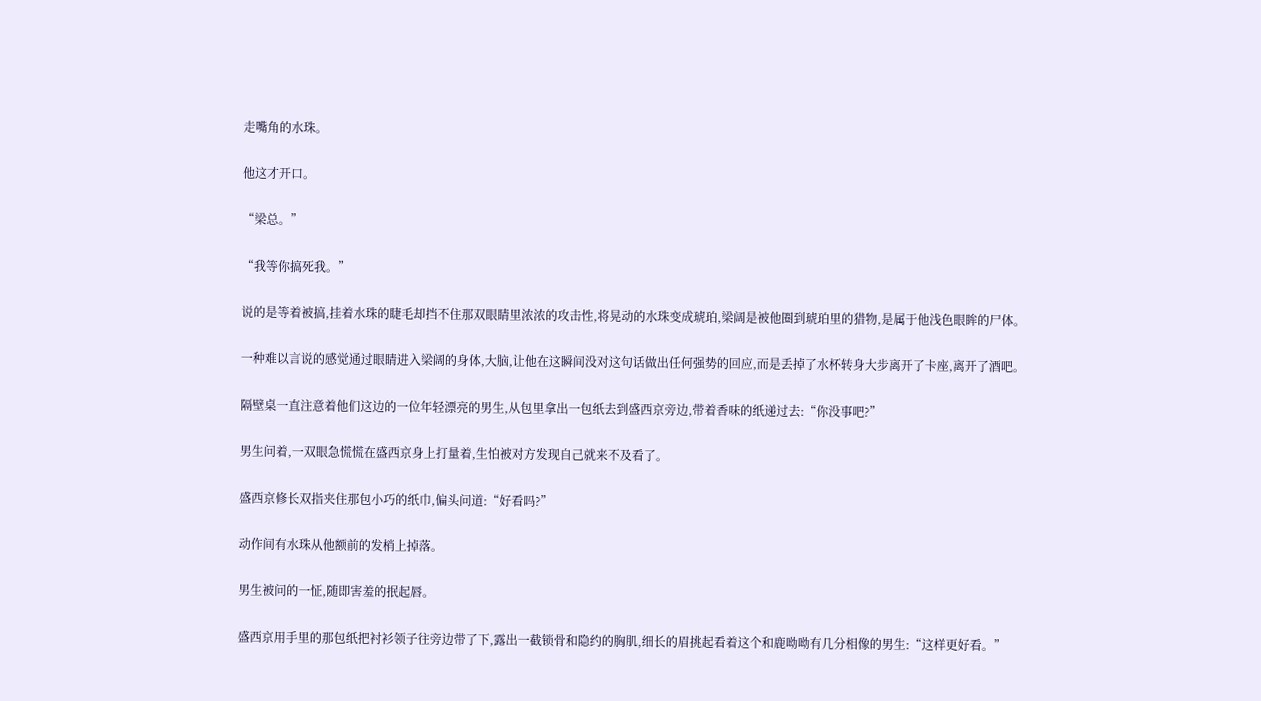走嘴角的水珠。

他这才开口。

“梁总。”

“我等你搞死我。”

说的是等着被搞,挂着水珠的睫毛却挡不住那双眼睛里浓浓的攻击性,将晃动的水珠变成琥珀,梁阔是被他圈到琥珀里的猎物,是属于他浅色眼眸的尸体。

一种难以言说的感觉通过眼睛进入梁阔的身体,大脑,让他在这瞬间没对这句话做出任何强势的回应,而是丢掉了水杯转身大步离开了卡座,离开了酒吧。

隔壁桌一直注意着他们这边的一位年轻漂亮的男生,从包里拿出一包纸去到盛西京旁边,带着香味的纸递过去:“你没事吧?”

男生问着,一双眼急慌慌在盛西京身上打量着,生怕被对方发现自己就来不及看了。

盛西京修长双指夹住那包小巧的纸巾,偏头问道:“好看吗?”

动作间有水珠从他额前的发梢上掉落。

男生被问的一怔,随即害羞的抿起唇。

盛西京用手里的那包纸把衬衫领子往旁边带了下,露出一截锁骨和隐约的胸肌,细长的眉挑起看着这个和鹿呦呦有几分相像的男生:“这样更好看。”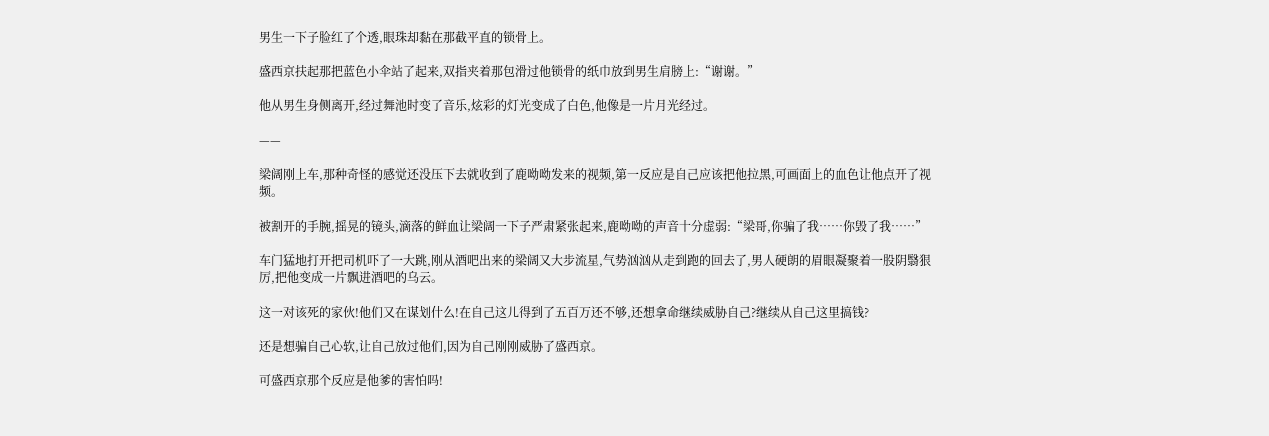男生一下子脸红了个透,眼珠却黏在那截平直的锁骨上。

盛西京扶起那把蓝色小伞站了起来,双指夹着那包滑过他锁骨的纸巾放到男生肩膀上:“谢谢。”

他从男生身侧离开,经过舞池时变了音乐,炫彩的灯光变成了白色,他像是一片月光经过。

——

梁阔刚上车,那种奇怪的感觉还没压下去就收到了鹿呦呦发来的视频,第一反应是自己应该把他拉黑,可画面上的血色让他点开了视频。

被割开的手腕,摇晃的镜头,滴落的鲜血让梁阔一下子严肃紧张起来,鹿呦呦的声音十分虚弱:“梁哥,你骗了我……你毁了我……”

车门猛地打开把司机吓了一大跳,刚从酒吧出来的梁阔又大步流星,气势汹汹从走到跑的回去了,男人硬朗的眉眼凝聚着一股阴翳狠厉,把他变成一片飘进酒吧的乌云。

这一对该死的家伙!他们又在谋划什么!在自己这儿得到了五百万还不够,还想拿命继续威胁自己?继续从自己这里搞钱?

还是想骗自己心软,让自己放过他们,因为自己刚刚威胁了盛西京。

可盛西京那个反应是他爹的害怕吗!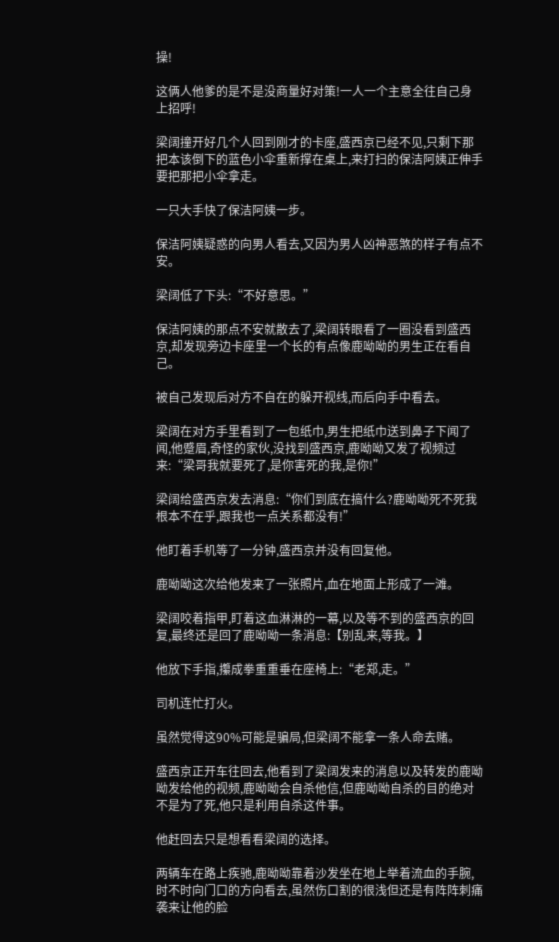操!

这俩人他爹的是不是没商量好对策!一人一个主意全往自己身上招呼!

梁阔撞开好几个人回到刚才的卡座,盛西京已经不见,只剩下那把本该倒下的蓝色小伞重新撑在桌上,来打扫的保洁阿姨正伸手要把那把小伞拿走。

一只大手快了保洁阿姨一步。

保洁阿姨疑惑的向男人看去,又因为男人凶神恶煞的样子有点不安。

梁阔低了下头:“不好意思。”

保洁阿姨的那点不安就散去了,梁阔转眼看了一圈没看到盛西京,却发现旁边卡座里一个长的有点像鹿呦呦的男生正在看自己。

被自己发现后对方不自在的躲开视线,而后向手中看去。

梁阔在对方手里看到了一包纸巾,男生把纸巾送到鼻子下闻了闻,他蹙眉,奇怪的家伙,没找到盛西京,鹿呦呦又发了视频过来:“梁哥我就要死了,是你害死的我,是你!”

梁阔给盛西京发去消息:“你们到底在搞什么?鹿呦呦死不死我根本不在乎,跟我也一点关系都没有!”

他盯着手机等了一分钟,盛西京并没有回复他。

鹿呦呦这次给他发来了一张照片,血在地面上形成了一滩。

梁阔咬着指甲,盯着这血淋淋的一幕,以及等不到的盛西京的回复,最终还是回了鹿呦呦一条消息:【别乱来,等我。】

他放下手指,攥成拳重重垂在座椅上:“老郑,走。”

司机连忙打火。

虽然觉得这90%可能是骗局,但梁阔不能拿一条人命去赌。

盛西京正开车往回去,他看到了梁阔发来的消息以及转发的鹿呦呦发给他的视频,鹿呦呦会自杀他信,但鹿呦呦自杀的目的绝对不是为了死,他只是利用自杀这件事。

他赶回去只是想看看梁阔的选择。

两辆车在路上疾驰,鹿呦呦靠着沙发坐在地上举着流血的手腕,时不时向门口的方向看去,虽然伤口割的很浅但还是有阵阵刺痛袭来让他的脸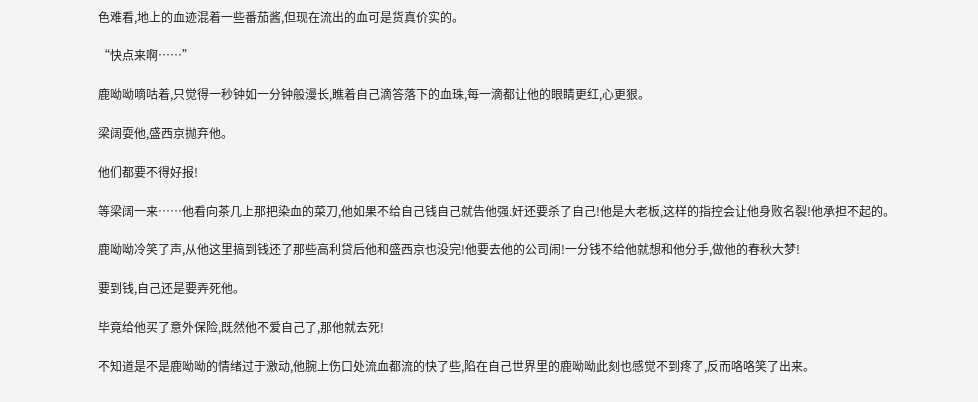色难看,地上的血迹混着一些番茄酱,但现在流出的血可是货真价实的。

“快点来啊……”

鹿呦呦嘀咕着,只觉得一秒钟如一分钟般漫长,瞧着自己滴答落下的血珠,每一滴都让他的眼睛更红,心更狠。

梁阔耍他,盛西京抛弃他。

他们都要不得好报!

等梁阔一来……他看向茶几上那把染血的菜刀,他如果不给自己钱自己就告他强.奸还要杀了自己!他是大老板,这样的指控会让他身败名裂!他承担不起的。

鹿呦呦冷笑了声,从他这里搞到钱还了那些高利贷后他和盛西京也没完!他要去他的公司闹!一分钱不给他就想和他分手,做他的春秋大梦!

要到钱,自己还是要弄死他。

毕竟给他买了意外保险,既然他不爱自己了,那他就去死!

不知道是不是鹿呦呦的情绪过于激动,他腕上伤口处流血都流的快了些,陷在自己世界里的鹿呦呦此刻也感觉不到疼了,反而咯咯笑了出来。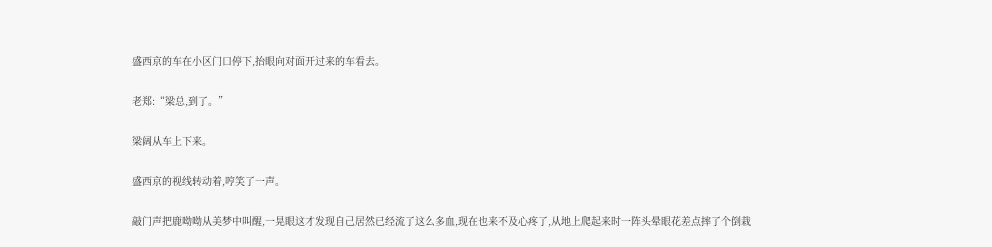盛西京的车在小区门口停下,抬眼向对面开过来的车看去。

老郑:“梁总,到了。”

梁阔从车上下来。

盛西京的视线转动着,哼笑了一声。

敲门声把鹿呦呦从美梦中叫醒,一晃眼这才发现自己居然已经流了这么多血,现在也来不及心疼了,从地上爬起来时一阵头晕眼花差点摔了个倒栽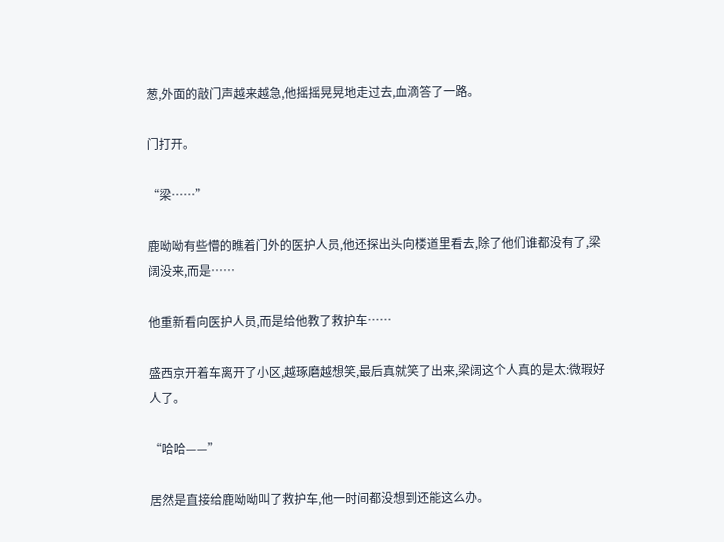葱,外面的敲门声越来越急,他摇摇晃晃地走过去,血滴答了一路。

门打开。

“梁……”

鹿呦呦有些懵的瞧着门外的医护人员,他还探出头向楼道里看去,除了他们谁都没有了,梁阔没来,而是……

他重新看向医护人员,而是给他教了救护车……

盛西京开着车离开了小区,越琢磨越想笑,最后真就笑了出来,梁阔这个人真的是太:微瑕好人了。

“哈哈——”

居然是直接给鹿呦呦叫了救护车,他一时间都没想到还能这么办。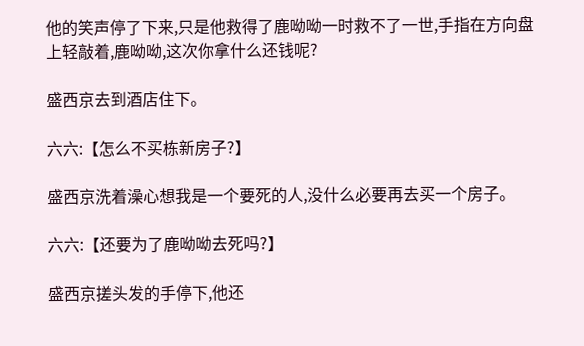他的笑声停了下来,只是他救得了鹿呦呦一时救不了一世,手指在方向盘上轻敲着,鹿呦呦,这次你拿什么还钱呢?

盛西京去到酒店住下。

六六:【怎么不买栋新房子?】

盛西京洗着澡心想我是一个要死的人,没什么必要再去买一个房子。

六六:【还要为了鹿呦呦去死吗?】

盛西京搓头发的手停下,他还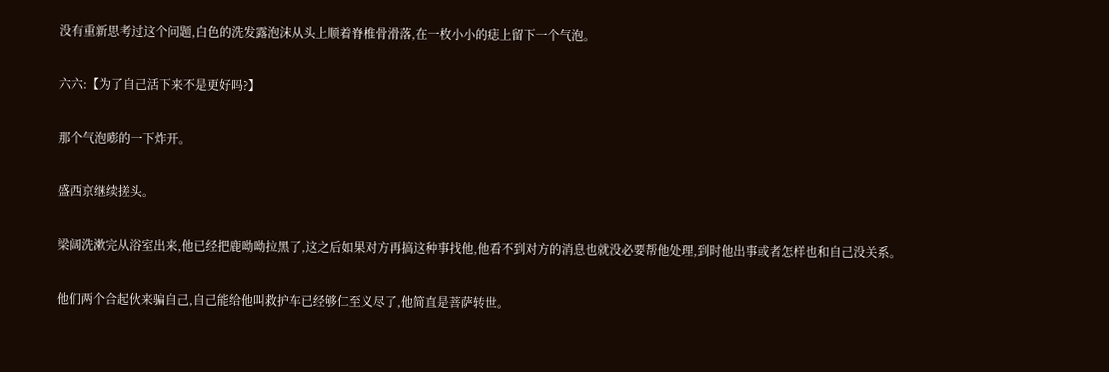没有重新思考过这个问题,白色的洗发露泡沫从头上顺着脊椎骨滑落,在一枚小小的痣上留下一个气泡。

六六:【为了自己活下来不是更好吗?】

那个气泡嘭的一下炸开。

盛西京继续搓头。

梁阔洗漱完从浴室出来,他已经把鹿呦呦拉黑了,这之后如果对方再搞这种事找他,他看不到对方的消息也就没必要帮他处理,到时他出事或者怎样也和自己没关系。

他们两个合起伙来骗自己,自己能给他叫救护车已经够仁至义尽了,他简直是菩萨转世。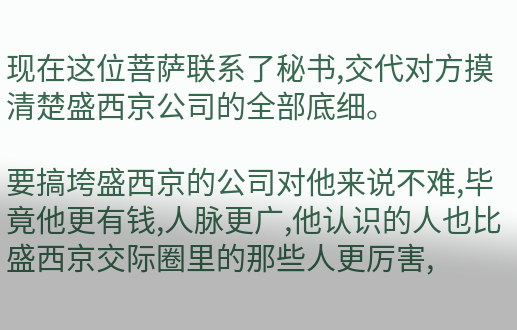现在这位菩萨联系了秘书,交代对方摸清楚盛西京公司的全部底细。

要搞垮盛西京的公司对他来说不难,毕竟他更有钱,人脉更广,他认识的人也比盛西京交际圈里的那些人更厉害,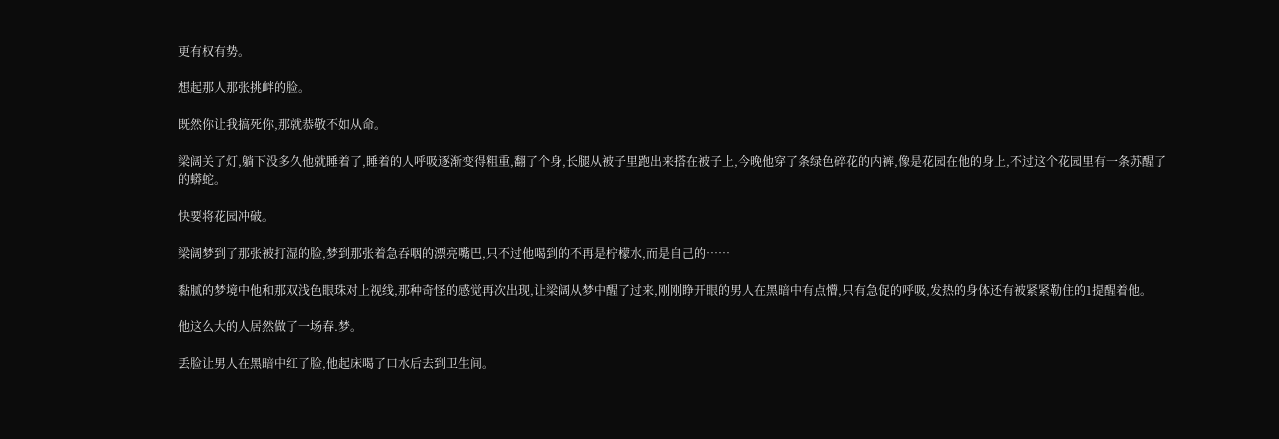更有权有势。

想起那人那张挑衅的脸。

既然你让我搞死你,那就恭敬不如从命。

梁阔关了灯,躺下没多久他就睡着了,睡着的人呼吸逐渐变得粗重,翻了个身,长腿从被子里跑出来搭在被子上,今晚他穿了条绿色碎花的内裤,像是花园在他的身上,不过这个花园里有一条苏醒了的蟒蛇。

快要将花园冲破。

梁阔梦到了那张被打湿的脸,梦到那张着急吞咽的漂亮嘴巴,只不过他喝到的不再是柠檬水,而是自己的……

黏腻的梦境中他和那双浅色眼珠对上视线,那种奇怪的感觉再次出现,让梁阔从梦中醒了过来,刚刚睁开眼的男人在黑暗中有点懵,只有急促的呼吸,发热的身体还有被紧紧勒住的1提醒着他。

他这么大的人居然做了一场春.梦。

丢脸让男人在黑暗中红了脸,他起床喝了口水后去到卫生间。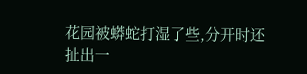花园被蟒蛇打湿了些,分开时还扯出一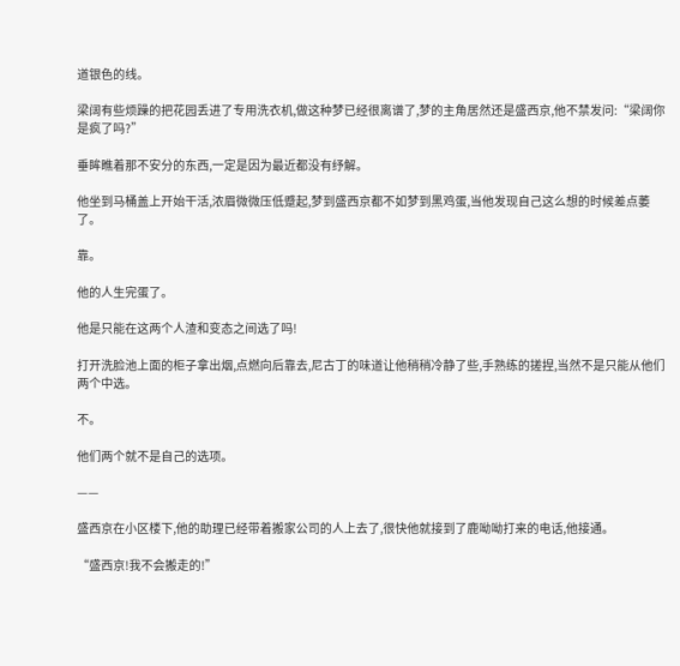道银色的线。

梁阔有些烦躁的把花园丢进了专用洗衣机,做这种梦已经很离谱了,梦的主角居然还是盛西京,他不禁发问:“梁阔你是疯了吗?”

垂眸瞧着那不安分的东西,一定是因为最近都没有纾解。

他坐到马桶盖上开始干活,浓眉微微压低蹙起,梦到盛西京都不如梦到黑鸡蛋,当他发现自己这么想的时候差点萎了。

靠。

他的人生完蛋了。

他是只能在这两个人渣和变态之间选了吗!

打开洗脸池上面的柜子拿出烟,点燃向后靠去,尼古丁的味道让他稍稍冷静了些,手熟练的搓捏,当然不是只能从他们两个中选。

不。

他们两个就不是自己的选项。

——

盛西京在小区楼下,他的助理已经带着搬家公司的人上去了,很快他就接到了鹿呦呦打来的电话,他接通。

“盛西京!我不会搬走的!”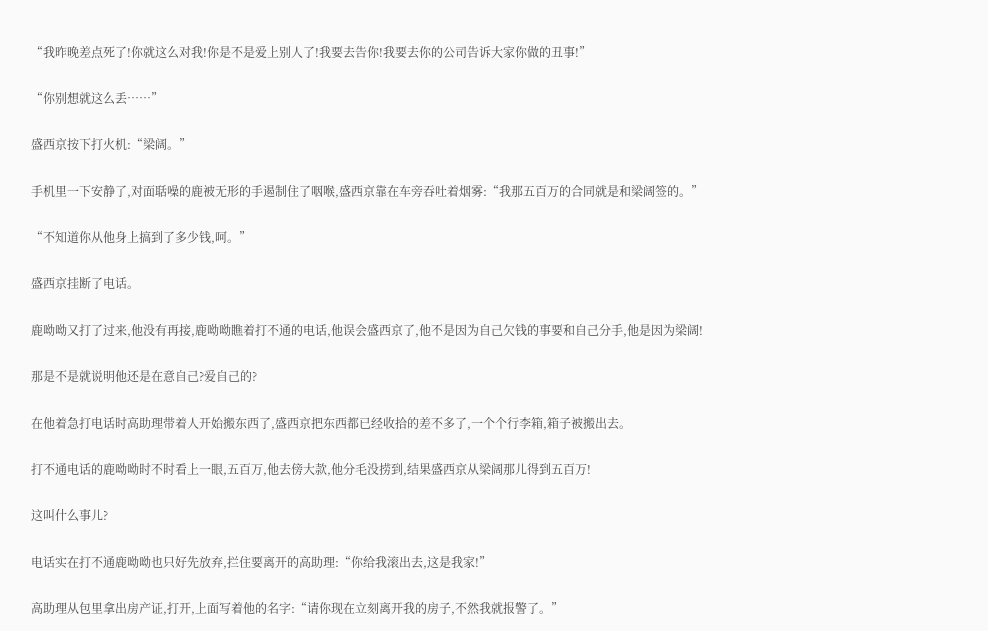“我昨晚差点死了!你就这么对我!你是不是爱上别人了!我要去告你!我要去你的公司告诉大家你做的丑事!”

“你别想就这么丢……”

盛西京按下打火机:“梁阔。”

手机里一下安静了,对面聒噪的鹿被无形的手遏制住了咽喉,盛西京靠在车旁吞吐着烟雾:“我那五百万的合同就是和梁阔签的。”

“不知道你从他身上搞到了多少钱,呵。”

盛西京挂断了电话。

鹿呦呦又打了过来,他没有再接,鹿呦呦瞧着打不通的电话,他误会盛西京了,他不是因为自己欠钱的事要和自己分手,他是因为梁阔!

那是不是就说明他还是在意自己?爱自己的?

在他着急打电话时高助理带着人开始搬东西了,盛西京把东西都已经收拾的差不多了,一个个行李箱,箱子被搬出去。

打不通电话的鹿呦呦时不时看上一眼,五百万,他去傍大款,他分毛没捞到,结果盛西京从梁阔那儿得到五百万!

这叫什么事儿?

电话实在打不通鹿呦呦也只好先放弃,拦住要离开的高助理:“你给我滚出去,这是我家!”

高助理从包里拿出房产证,打开,上面写着他的名字:“请你现在立刻离开我的房子,不然我就报警了。”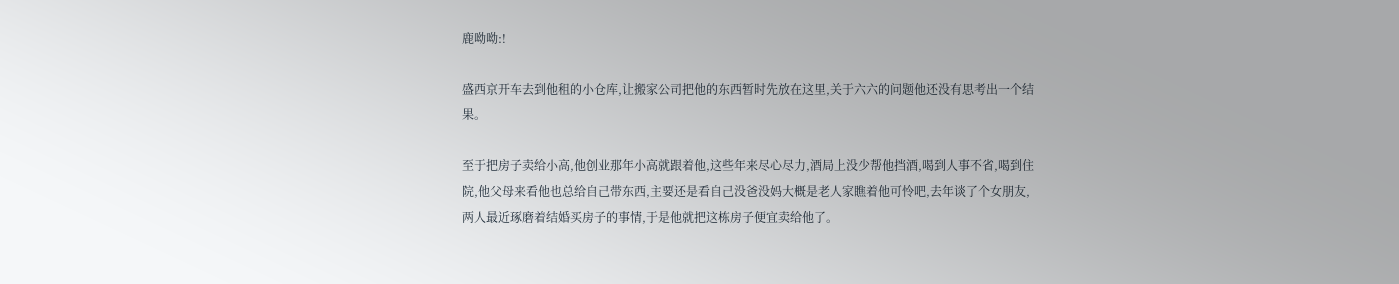鹿呦呦:!

盛西京开车去到他租的小仓库,让搬家公司把他的东西暂时先放在这里,关于六六的问题他还没有思考出一个结果。

至于把房子卖给小高,他创业那年小高就跟着他,这些年来尽心尽力,酒局上没少帮他挡酒,喝到人事不省,喝到住院,他父母来看他也总给自己带东西,主要还是看自己没爸没妈大概是老人家瞧着他可怜吧,去年谈了个女朋友,两人最近琢磨着结婚买房子的事情,于是他就把这栋房子便宜卖给他了。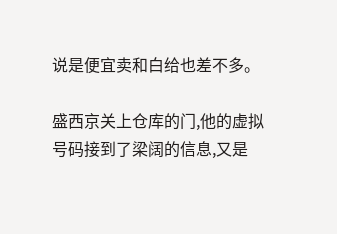说是便宜卖和白给也差不多。

盛西京关上仓库的门,他的虚拟号码接到了梁阔的信息,又是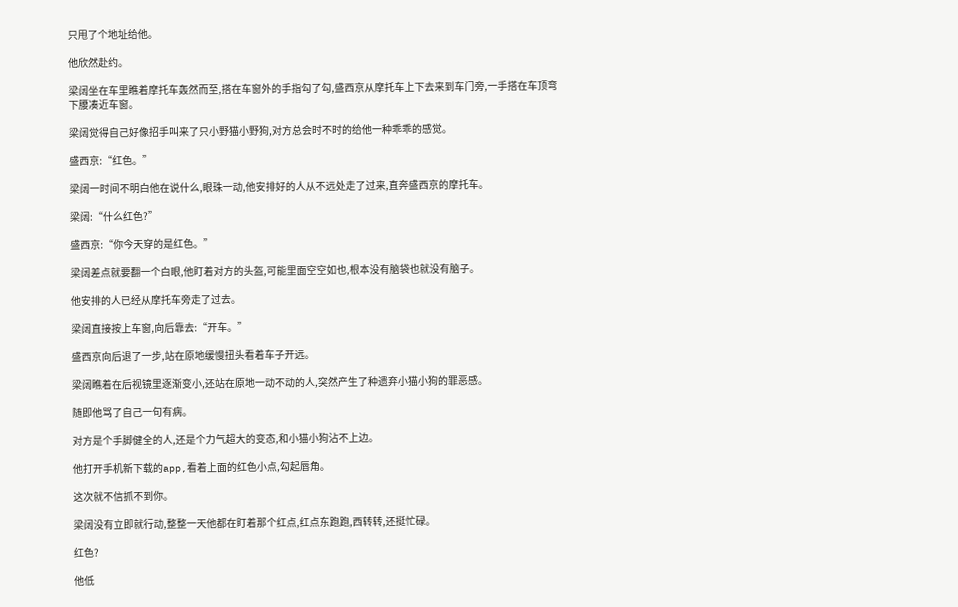只甩了个地址给他。

他欣然赴约。

梁阔坐在车里瞧着摩托车轰然而至,搭在车窗外的手指勾了勾,盛西京从摩托车上下去来到车门旁,一手搭在车顶弯下腰凑近车窗。

梁阔觉得自己好像招手叫来了只小野猫小野狗,对方总会时不时的给他一种乖乖的感觉。

盛西京:“红色。”

梁阔一时间不明白他在说什么,眼珠一动,他安排好的人从不远处走了过来,直奔盛西京的摩托车。

梁阔:“什么红色?”

盛西京:“你今天穿的是红色。”

梁阔差点就要翻一个白眼,他盯着对方的头盔,可能里面空空如也,根本没有脑袋也就没有脑子。

他安排的人已经从摩托车旁走了过去。

梁阔直接按上车窗,向后靠去:“开车。”

盛西京向后退了一步,站在原地缓慢扭头看着车子开远。

梁阔瞧着在后视镜里逐渐变小,还站在原地一动不动的人,突然产生了种遗弃小猫小狗的罪恶感。

随即他骂了自己一句有病。

对方是个手脚健全的人,还是个力气超大的变态,和小猫小狗沾不上边。

他打开手机新下载的app,看着上面的红色小点,勾起唇角。

这次就不信抓不到你。

梁阔没有立即就行动,整整一天他都在盯着那个红点,红点东跑跑,西转转,还挺忙碌。

红色?

他低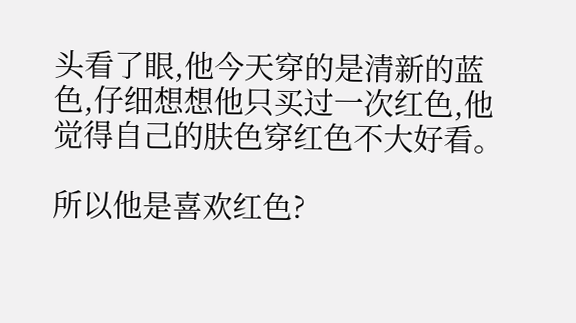头看了眼,他今天穿的是清新的蓝色,仔细想想他只买过一次红色,他觉得自己的肤色穿红色不大好看。

所以他是喜欢红色?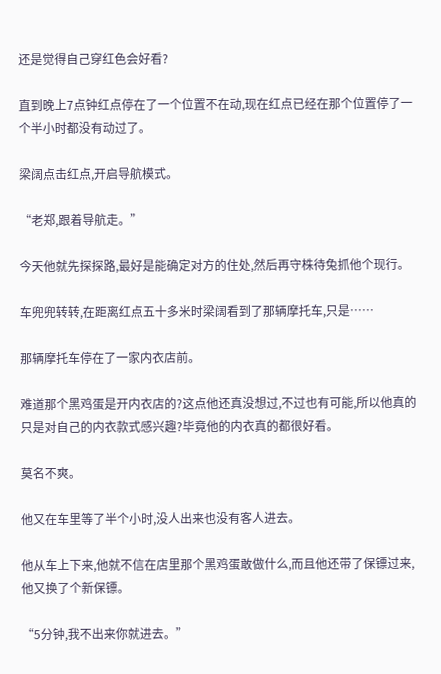还是觉得自己穿红色会好看?

直到晚上7点钟红点停在了一个位置不在动,现在红点已经在那个位置停了一个半小时都没有动过了。

梁阔点击红点,开启导航模式。

“老郑,跟着导航走。”

今天他就先探探路,最好是能确定对方的住处,然后再守株待兔抓他个现行。

车兜兜转转,在距离红点五十多米时梁阔看到了那辆摩托车,只是……

那辆摩托车停在了一家内衣店前。

难道那个黑鸡蛋是开内衣店的?这点他还真没想过,不过也有可能,所以他真的只是对自己的内衣款式感兴趣?毕竟他的内衣真的都很好看。

莫名不爽。

他又在车里等了半个小时,没人出来也没有客人进去。

他从车上下来,他就不信在店里那个黑鸡蛋敢做什么,而且他还带了保镖过来,他又换了个新保镖。

“5分钟,我不出来你就进去。”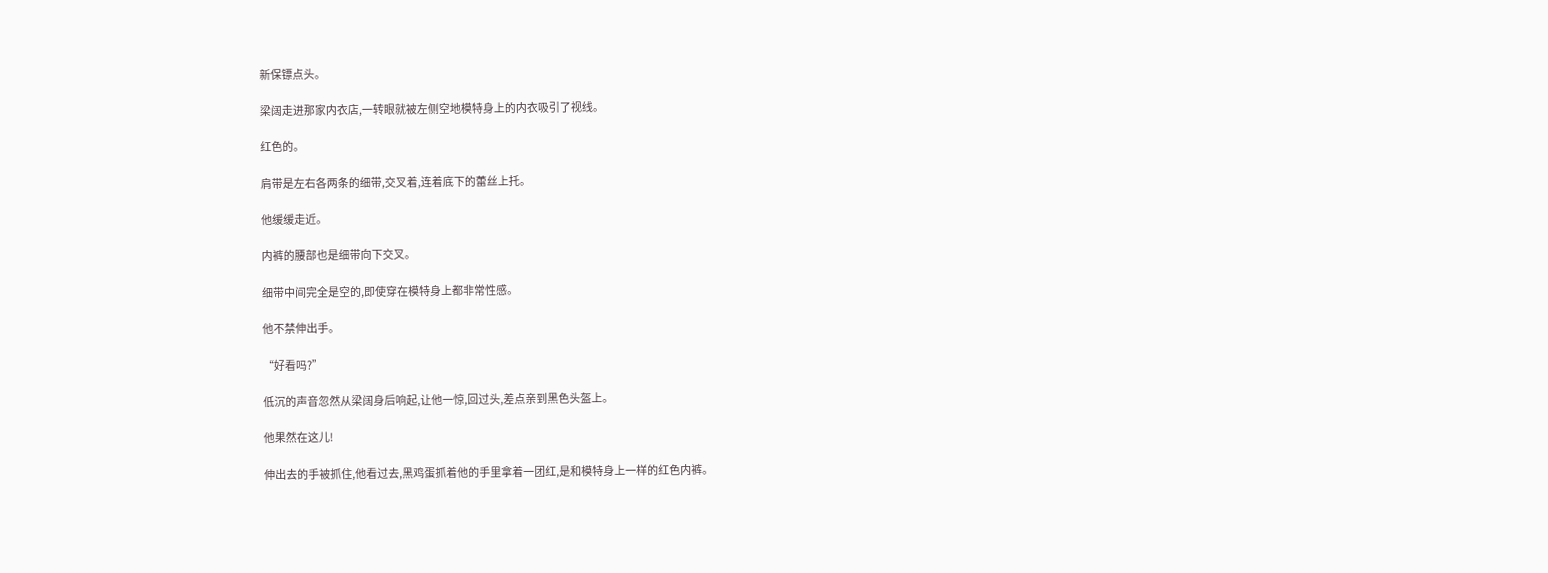新保镖点头。

梁阔走进那家内衣店,一转眼就被左侧空地模特身上的内衣吸引了视线。

红色的。

肩带是左右各两条的细带,交叉着,连着底下的蕾丝上托。

他缓缓走近。

内裤的腰部也是细带向下交叉。

细带中间完全是空的,即使穿在模特身上都非常性感。

他不禁伸出手。

“好看吗?”

低沉的声音忽然从梁阔身后响起,让他一惊,回过头,差点亲到黑色头盔上。

他果然在这儿!

伸出去的手被抓住,他看过去,黑鸡蛋抓着他的手里拿着一团红,是和模特身上一样的红色内裤。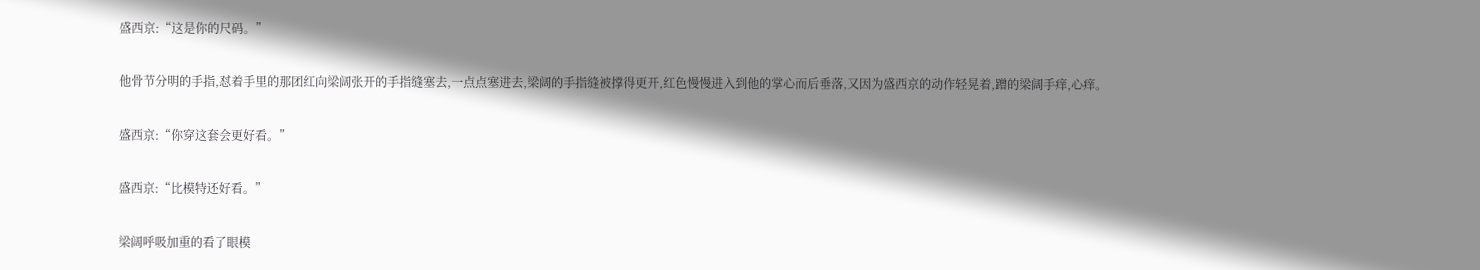盛西京:“这是你的尺码。”

他骨节分明的手指,怼着手里的那团红向梁阔张开的手指缝塞去,一点点塞进去,梁阔的手指缝被撑得更开,红色慢慢进入到他的掌心而后垂落,又因为盛西京的动作轻晃着,蹭的梁阔手痒,心痒。

盛西京:“你穿这套会更好看。”

盛西京:“比模特还好看。”

梁阔呼吸加重的看了眼模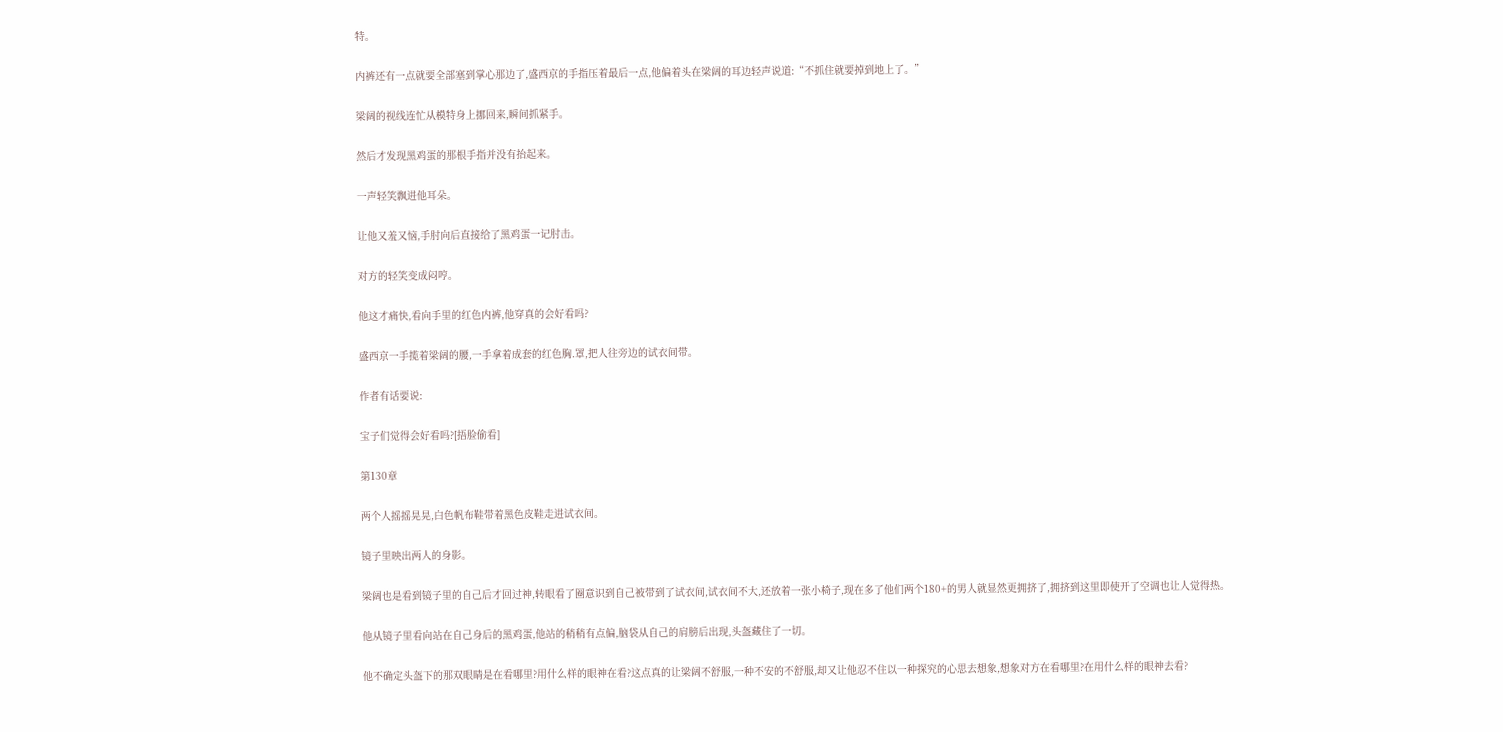特。

内裤还有一点就要全部塞到掌心那边了,盛西京的手指压着最后一点,他偏着头在梁阔的耳边轻声说道:“不抓住就要掉到地上了。”

梁阔的视线连忙从模特身上挪回来,瞬间抓紧手。

然后才发现黑鸡蛋的那根手指并没有抬起来。

一声轻笑飘进他耳朵。

让他又羞又恼,手肘向后直接给了黑鸡蛋一记肘击。

对方的轻笑变成闷哼。

他这才痛快,看向手里的红色内裤,他穿真的会好看吗?

盛西京一手揽着梁阔的腰,一手拿着成套的红色胸.罩,把人往旁边的试衣间带。

作者有话要说:

宝子们觉得会好看吗?[捂脸偷看]

第130章

两个人摇摇晃晃,白色帆布鞋带着黑色皮鞋走进试衣间。

镜子里映出两人的身影。

梁阔也是看到镜子里的自己后才回过神,转眼看了圈意识到自己被带到了试衣间,试衣间不大,还放着一张小椅子,现在多了他们两个180+的男人就显然更拥挤了,拥挤到这里即使开了空调也让人觉得热。

他从镜子里看向站在自己身后的黑鸡蛋,他站的稍稍有点偏,脑袋从自己的肩膀后出现,头盔藏住了一切。

他不确定头盔下的那双眼睛是在看哪里?用什么样的眼神在看?这点真的让梁阔不舒服,一种不安的不舒服,却又让他忍不住以一种探究的心思去想象,想象对方在看哪里?在用什么样的眼神去看?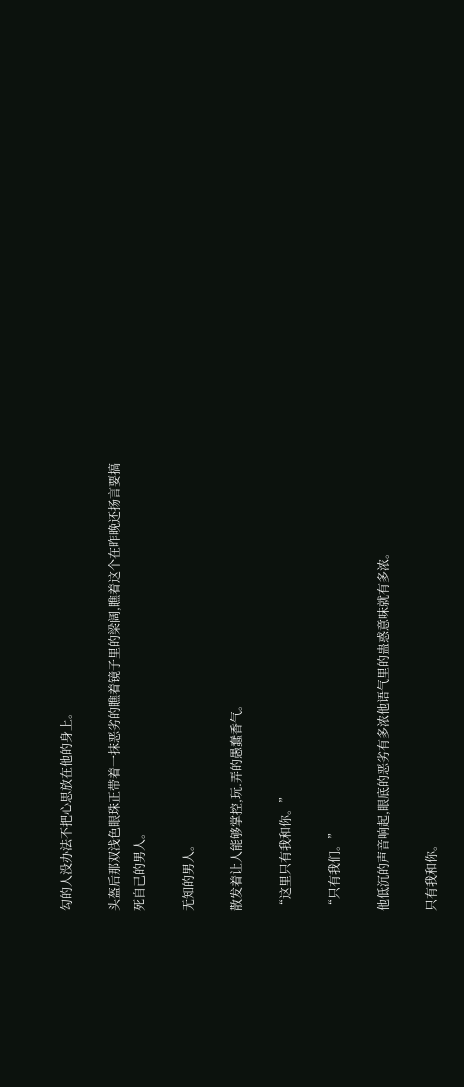勾的人没办法不把心思放在他的身上。

头盔后那双浅色眼珠正带着一抹恶劣的瞧着镜子里的梁阔,瞧着这个在昨晚还扬言要搞死自己的男人。

无知的男人。

散发着让人能够掌控,玩.弄的愚蠢香气。

“这里只有我和你。”

“只有我们。”

他低沉的声音响起,眼底的恶劣有多浓他语气里的蛊惑意味就有多浓。

只有我和你。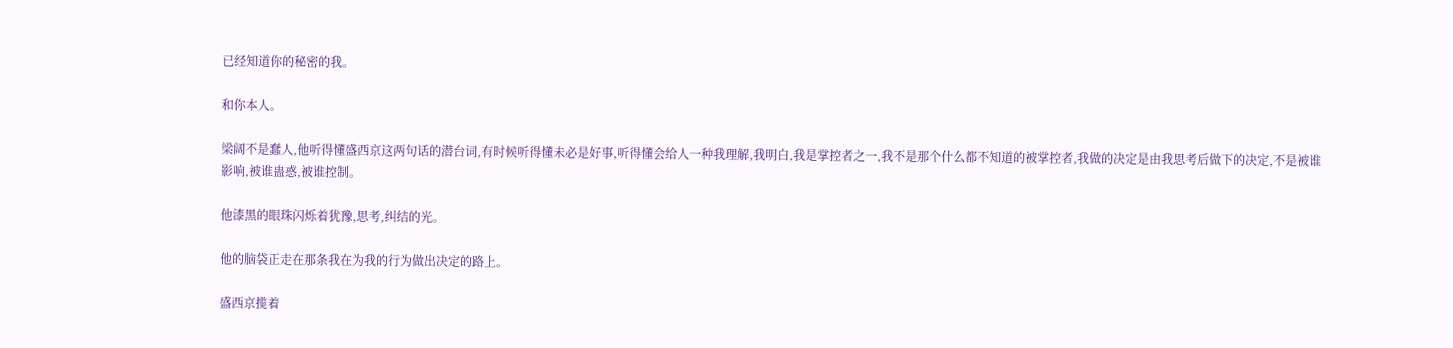已经知道你的秘密的我。

和你本人。

梁阔不是蠢人,他听得懂盛西京这两句话的潜台词,有时候听得懂未必是好事,听得懂会给人一种我理解,我明白,我是掌控者之一,我不是那个什么都不知道的被掌控者,我做的决定是由我思考后做下的决定,不是被谁影响,被谁蛊惑,被谁控制。

他漆黑的眼珠闪烁着犹豫,思考,纠结的光。

他的脑袋正走在那条我在为我的行为做出决定的路上。

盛西京揽着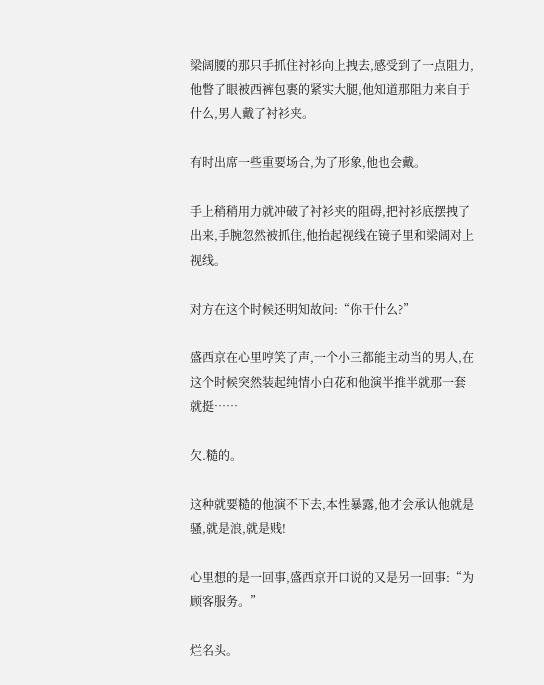梁阔腰的那只手抓住衬衫向上拽去,感受到了一点阻力,他瞥了眼被西裤包裹的紧实大腿,他知道那阻力来自于什么,男人戴了衬衫夹。

有时出席一些重要场合,为了形象,他也会戴。

手上稍稍用力就冲破了衬衫夹的阻碍,把衬衫底摆拽了出来,手腕忽然被抓住,他抬起视线在镜子里和梁阔对上视线。

对方在这个时候还明知故问:“你干什么?”

盛西京在心里哼笑了声,一个小三都能主动当的男人,在这个时候突然装起纯情小白花和他演半推半就那一套就挺……

欠.糙的。

这种就要糙的他演不下去,本性暴露,他才会承认他就是骚,就是浪,就是贱!

心里想的是一回事,盛西京开口说的又是另一回事:“为顾客服务。”

烂名头。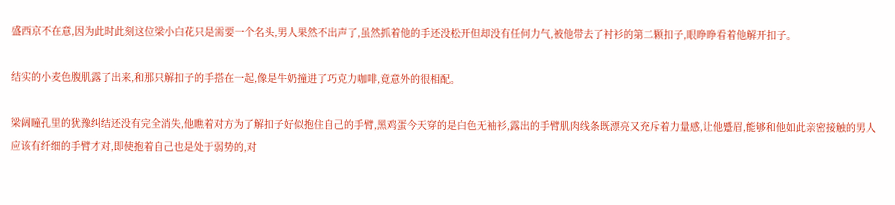盛西京不在意,因为此时此刻这位梁小白花只是需要一个名头,男人果然不出声了,虽然抓着他的手还没松开但却没有任何力气,被他带去了衬衫的第二颗扣子,眼睁睁看着他解开扣子。

结实的小麦色腹肌露了出来,和那只解扣子的手搭在一起,像是牛奶撞进了巧克力咖啡,竟意外的很相配。

梁阔瞳孔里的犹豫纠结还没有完全消失,他瞧着对方为了解扣子好似抱住自己的手臂,黑鸡蛋今天穿的是白色无袖衫,露出的手臂肌肉线条既漂亮又充斥着力量感,让他蹙眉,能够和他如此亲密接触的男人应该有纤细的手臂才对,即使抱着自己也是处于弱势的,对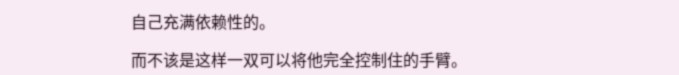自己充满依赖性的。

而不该是这样一双可以将他完全控制住的手臂。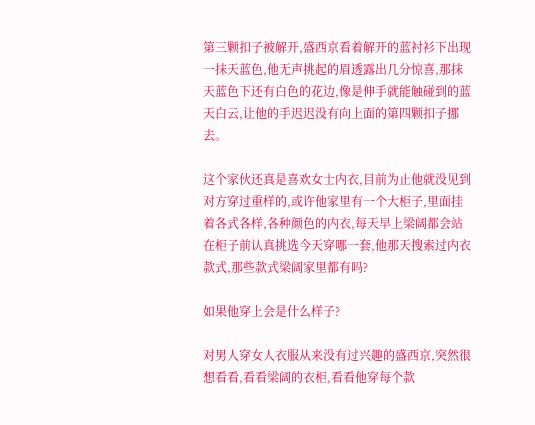第三颗扣子被解开,盛西京看着解开的蓝衬衫下出现一抹天蓝色,他无声挑起的眉透露出几分惊喜,那抹天蓝色下还有白色的花边,像是伸手就能触碰到的蓝天白云,让他的手迟迟没有向上面的第四颗扣子挪去。

这个家伙还真是喜欢女士内衣,目前为止他就没见到对方穿过重样的,或许他家里有一个大柜子,里面挂着各式各样,各种颜色的内衣,每天早上梁阔都会站在柜子前认真挑选今天穿哪一套,他那天搜索过内衣款式,那些款式梁阔家里都有吗?

如果他穿上会是什么样子?

对男人穿女人衣服从来没有过兴趣的盛西京,突然很想看看,看看梁阔的衣柜,看看他穿每个款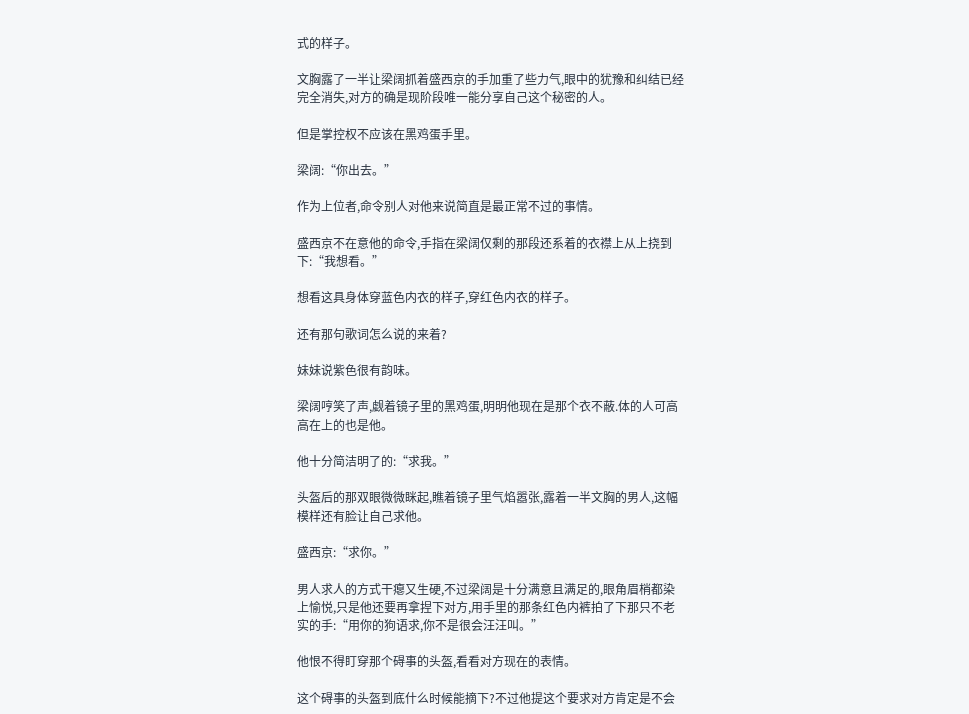式的样子。

文胸露了一半让梁阔抓着盛西京的手加重了些力气,眼中的犹豫和纠结已经完全消失,对方的确是现阶段唯一能分享自己这个秘密的人。

但是掌控权不应该在黑鸡蛋手里。

梁阔:“你出去。”

作为上位者,命令别人对他来说简直是最正常不过的事情。

盛西京不在意他的命令,手指在梁阔仅剩的那段还系着的衣襟上从上挠到下:“我想看。”

想看这具身体穿蓝色内衣的样子,穿红色内衣的样子。

还有那句歌词怎么说的来着?

妹妹说紫色很有韵味。

梁阔哼笑了声,觑着镜子里的黑鸡蛋,明明他现在是那个衣不蔽.体的人可高高在上的也是他。

他十分简洁明了的:“求我。”

头盔后的那双眼微微眯起,瞧着镜子里气焰嚣张,露着一半文胸的男人,这幅模样还有脸让自己求他。

盛西京:“求你。”

男人求人的方式干瘪又生硬,不过梁阔是十分满意且满足的,眼角眉梢都染上愉悦,只是他还要再拿捏下对方,用手里的那条红色内裤拍了下那只不老实的手:“用你的狗语求,你不是很会汪汪叫。”

他恨不得盯穿那个碍事的头盔,看看对方现在的表情。

这个碍事的头盔到底什么时候能摘下?不过他提这个要求对方肯定是不会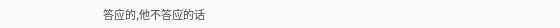答应的,他不答应的话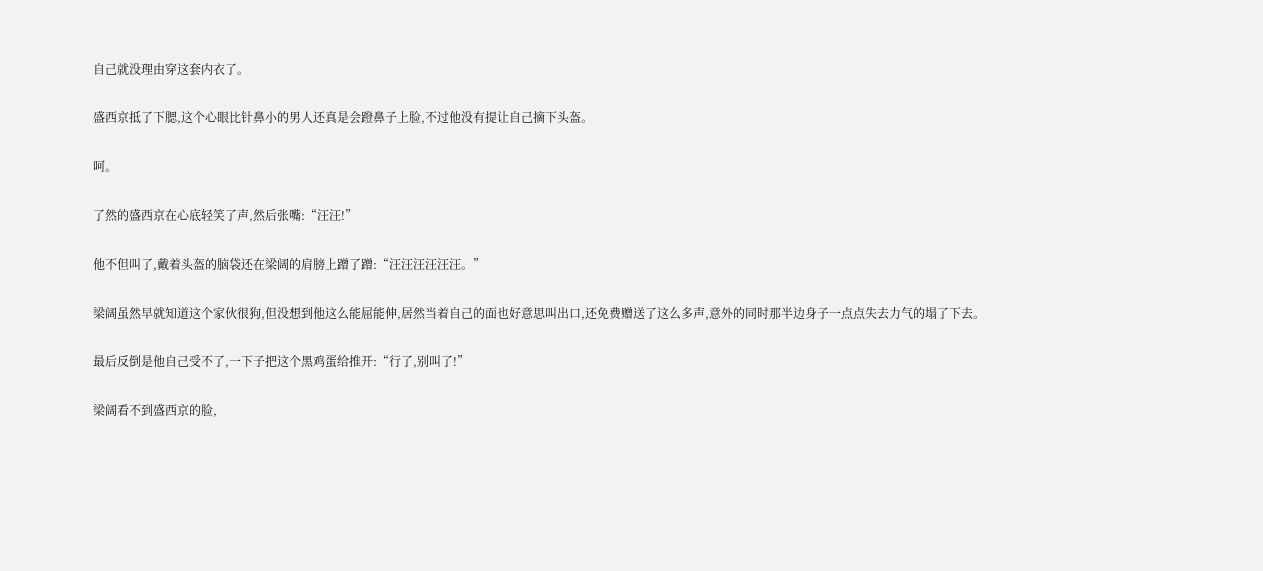自己就没理由穿这套内衣了。

盛西京抵了下腮,这个心眼比针鼻小的男人还真是会蹬鼻子上脸,不过他没有提让自己摘下头盔。

呵。

了然的盛西京在心底轻笑了声,然后张嘴:“汪汪!”

他不但叫了,戴着头盔的脑袋还在梁阔的肩膀上蹭了蹭:“汪汪汪汪汪汪。”

梁阔虽然早就知道这个家伙很狗,但没想到他这么能屈能伸,居然当着自己的面也好意思叫出口,还免费赠送了这么多声,意外的同时那半边身子一点点失去力气的塌了下去。

最后反倒是他自己受不了,一下子把这个黑鸡蛋给推开:“行了,别叫了!”

梁阔看不到盛西京的脸,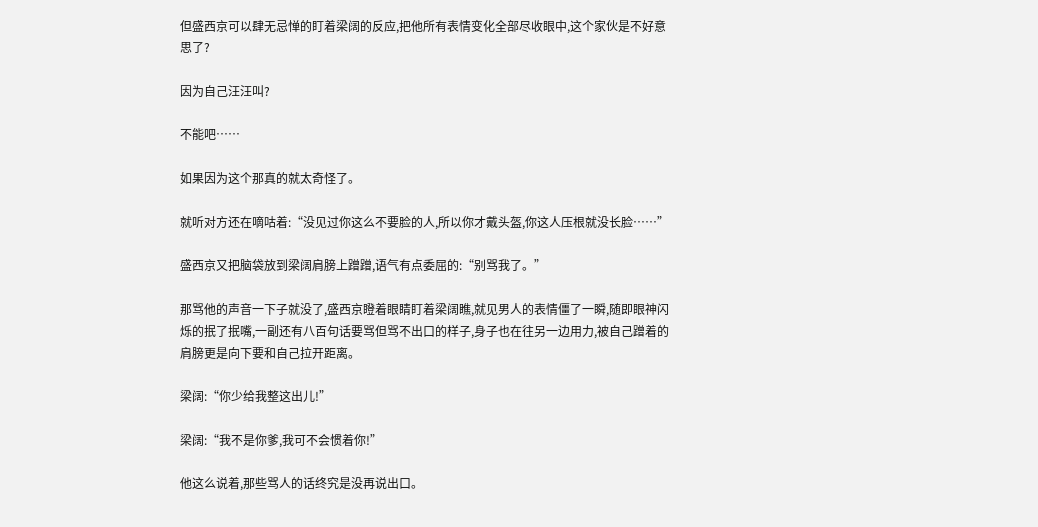但盛西京可以肆无忌惮的盯着梁阔的反应,把他所有表情变化全部尽收眼中,这个家伙是不好意思了?

因为自己汪汪叫?

不能吧……

如果因为这个那真的就太奇怪了。

就听对方还在嘀咕着:“没见过你这么不要脸的人,所以你才戴头盔,你这人压根就没长脸……”

盛西京又把脑袋放到梁阔肩膀上蹭蹭,语气有点委屈的:“别骂我了。”

那骂他的声音一下子就没了,盛西京瞪着眼睛盯着梁阔瞧,就见男人的表情僵了一瞬,随即眼神闪烁的抿了抿嘴,一副还有八百句话要骂但骂不出口的样子,身子也在往另一边用力,被自己蹭着的肩膀更是向下要和自己拉开距离。

梁阔:“你少给我整这出儿!”

梁阔:“我不是你爹,我可不会惯着你!”

他这么说着,那些骂人的话终究是没再说出口。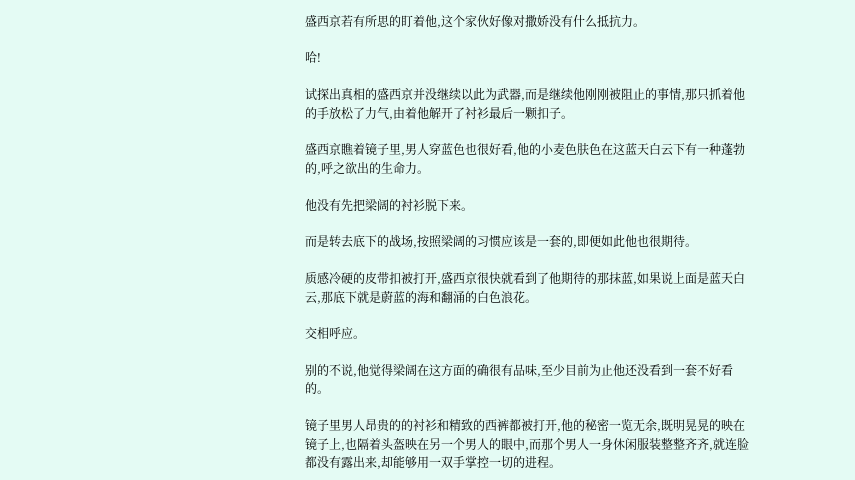盛西京若有所思的盯着他,这个家伙好像对撒娇没有什么抵抗力。

哈!

试探出真相的盛西京并没继续以此为武器,而是继续他刚刚被阻止的事情,那只抓着他的手放松了力气,由着他解开了衬衫最后一颗扣子。

盛西京瞧着镜子里,男人穿蓝色也很好看,他的小麦色肤色在这蓝天白云下有一种蓬勃的,呼之欲出的生命力。

他没有先把梁阔的衬衫脱下来。

而是转去底下的战场,按照梁阔的习惯应该是一套的,即便如此他也很期待。

质感冷硬的皮带扣被打开,盛西京很快就看到了他期待的那抹蓝,如果说上面是蓝天白云,那底下就是蔚蓝的海和翻涌的白色浪花。

交相呼应。

别的不说,他觉得梁阔在这方面的确很有品味,至少目前为止他还没看到一套不好看的。

镜子里男人昂贵的的衬衫和精致的西裤都被打开,他的秘密一览无余,既明晃晃的映在镜子上,也隔着头盔映在另一个男人的眼中,而那个男人一身休闲服装整整齐齐,就连脸都没有露出来,却能够用一双手掌控一切的进程。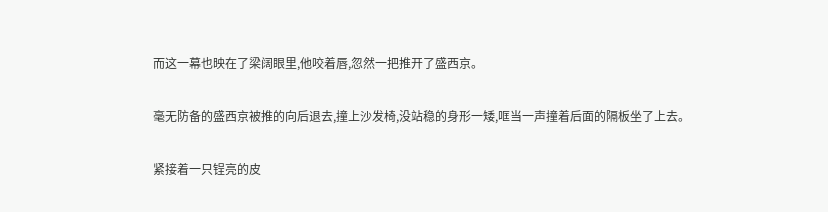而这一幕也映在了梁阔眼里,他咬着唇,忽然一把推开了盛西京。

毫无防备的盛西京被推的向后退去,撞上沙发椅,没站稳的身形一矮,哐当一声撞着后面的隔板坐了上去。

紧接着一只锃亮的皮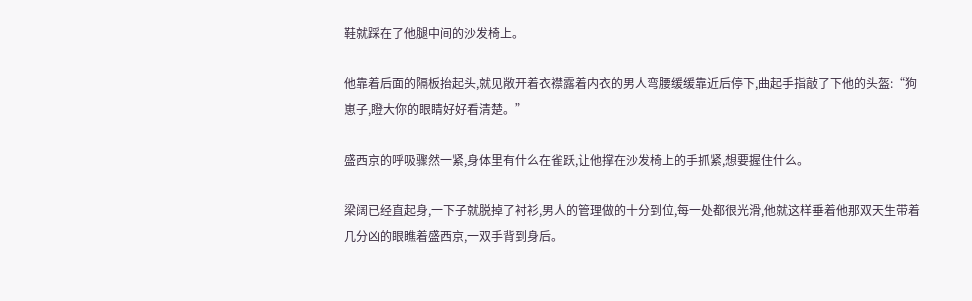鞋就踩在了他腿中间的沙发椅上。

他靠着后面的隔板抬起头,就见敞开着衣襟露着内衣的男人弯腰缓缓靠近后停下,曲起手指敲了下他的头盔:“狗崽子,瞪大你的眼睛好好看清楚。”

盛西京的呼吸骤然一紧,身体里有什么在雀跃,让他撑在沙发椅上的手抓紧,想要握住什么。

梁阔已经直起身,一下子就脱掉了衬衫,男人的管理做的十分到位,每一处都很光滑,他就这样垂着他那双天生带着几分凶的眼瞧着盛西京,一双手背到身后。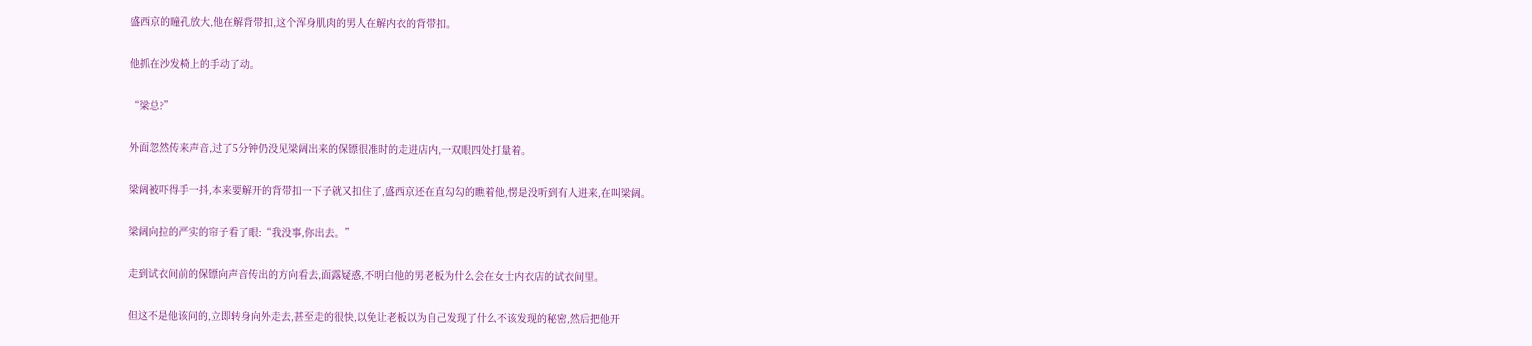盛西京的瞳孔放大,他在解背带扣,这个浑身肌肉的男人在解内衣的背带扣。

他抓在沙发椅上的手动了动。

“梁总?”

外面忽然传来声音,过了5分钟仍没见梁阔出来的保镖很准时的走进店内,一双眼四处打量着。

梁阔被吓得手一抖,本来要解开的背带扣一下子就又扣住了,盛西京还在直勾勾的瞧着他,愣是没听到有人进来,在叫梁阔。

梁阔向拉的严实的帘子看了眼:“我没事,你出去。”

走到试衣间前的保镖向声音传出的方向看去,面露疑惑,不明白他的男老板为什么会在女士内衣店的试衣间里。

但这不是他该问的,立即转身向外走去,甚至走的很快,以免让老板以为自己发现了什么不该发现的秘密,然后把他开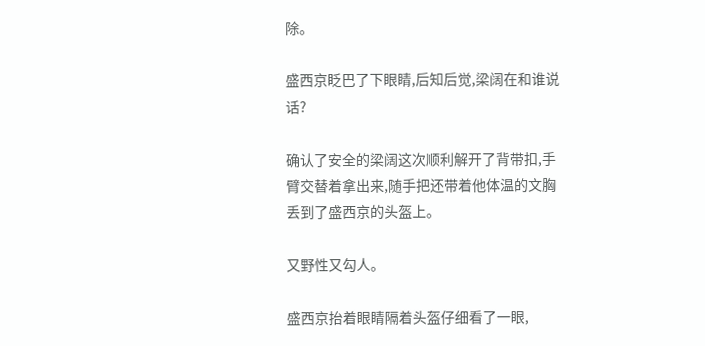除。

盛西京眨巴了下眼睛,后知后觉,梁阔在和谁说话?

确认了安全的梁阔这次顺利解开了背带扣,手臂交替着拿出来,随手把还带着他体温的文胸丢到了盛西京的头盔上。

又野性又勾人。

盛西京抬着眼睛隔着头盔仔细看了一眼,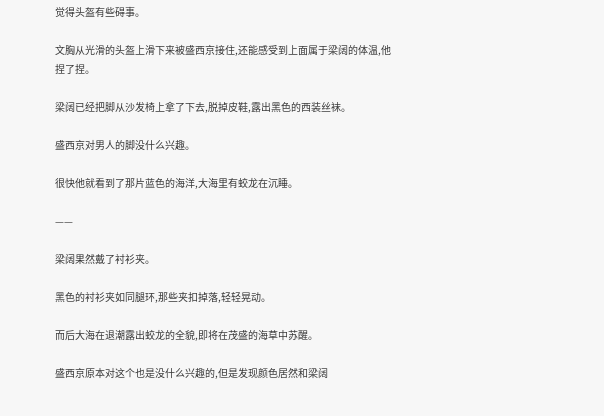觉得头盔有些碍事。

文胸从光滑的头盔上滑下来被盛西京接住,还能感受到上面属于梁阔的体温,他捏了捏。

梁阔已经把脚从沙发椅上拿了下去,脱掉皮鞋,露出黑色的西装丝袜。

盛西京对男人的脚没什么兴趣。

很快他就看到了那片蓝色的海洋,大海里有蛟龙在沉睡。

——

梁阔果然戴了衬衫夹。

黑色的衬衫夹如同腿环,那些夹扣掉落,轻轻晃动。

而后大海在退潮露出蛟龙的全貌,即将在茂盛的海草中苏醒。

盛西京原本对这个也是没什么兴趣的,但是发现颜色居然和梁阔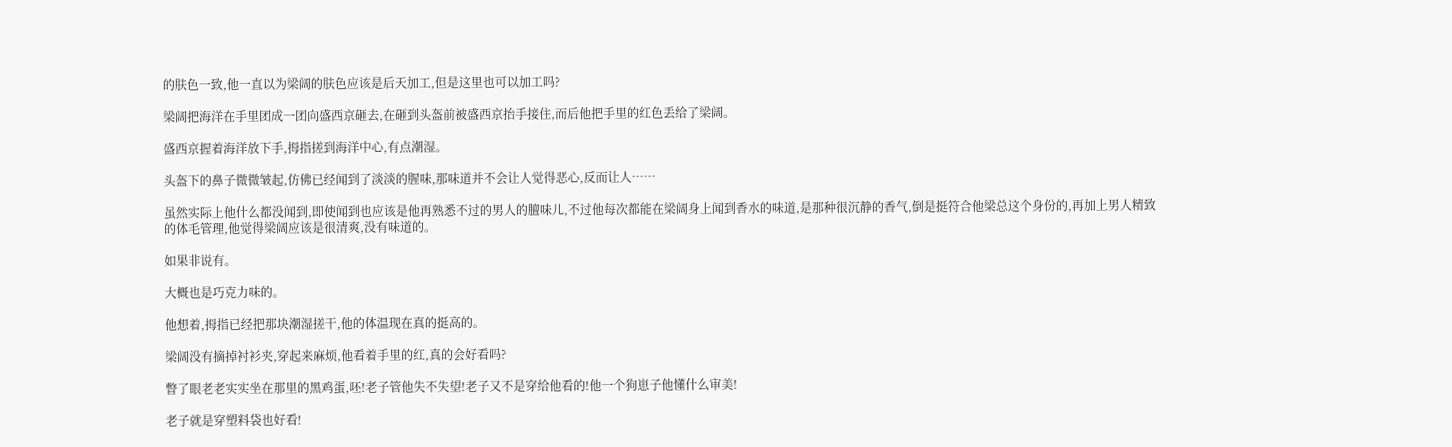的肤色一致,他一直以为梁阔的肤色应该是后天加工,但是这里也可以加工吗?

梁阔把海洋在手里团成一团向盛西京砸去,在砸到头盔前被盛西京抬手接住,而后他把手里的红色丢给了梁阔。

盛西京握着海洋放下手,拇指搓到海洋中心,有点潮湿。

头盔下的鼻子微微皱起,仿佛已经闻到了淡淡的腥味,那味道并不会让人觉得恶心,反而让人……

虽然实际上他什么都没闻到,即使闻到也应该是他再熟悉不过的男人的膻味儿,不过他每次都能在梁阔身上闻到香水的味道,是那种很沉静的香气,倒是挺符合他梁总这个身份的,再加上男人精致的体毛管理,他觉得梁阔应该是很清爽,没有味道的。

如果非说有。

大概也是巧克力味的。

他想着,拇指已经把那块潮湿搓干,他的体温现在真的挺高的。

梁阔没有摘掉衬衫夹,穿起来麻烦,他看着手里的红,真的会好看吗?

瞥了眼老老实实坐在那里的黑鸡蛋,呸!老子管他失不失望!老子又不是穿给他看的!他一个狗崽子他懂什么审美!

老子就是穿塑料袋也好看!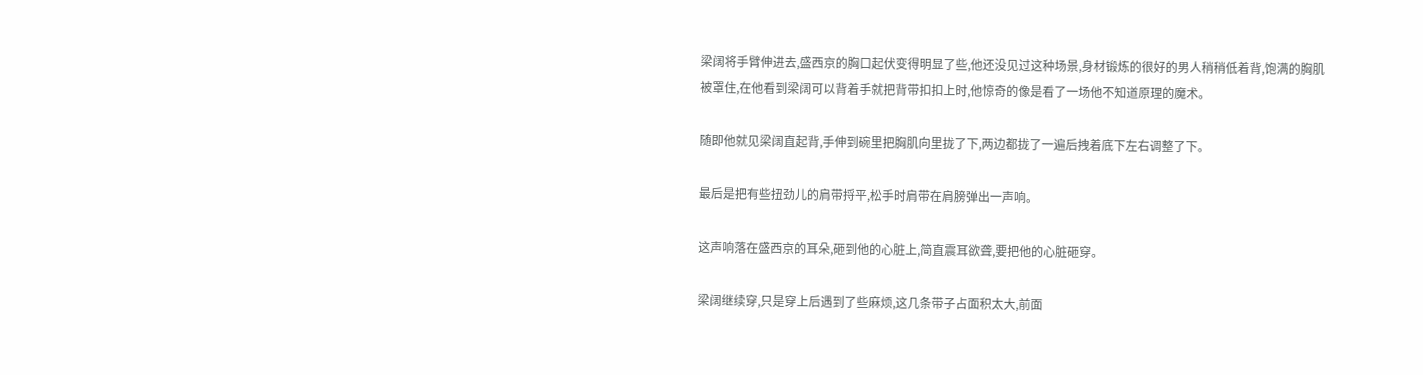梁阔将手臂伸进去,盛西京的胸口起伏变得明显了些,他还没见过这种场景,身材锻炼的很好的男人稍稍低着背,饱满的胸肌被罩住,在他看到梁阔可以背着手就把背带扣扣上时,他惊奇的像是看了一场他不知道原理的魔术。

随即他就见梁阔直起背,手伸到碗里把胸肌向里拢了下,两边都拢了一遍后拽着底下左右调整了下。

最后是把有些扭劲儿的肩带捋平,松手时肩带在肩膀弹出一声响。

这声响落在盛西京的耳朵,砸到他的心脏上,简直震耳欲聋,要把他的心脏砸穿。

梁阔继续穿,只是穿上后遇到了些麻烦,这几条带子占面积太大,前面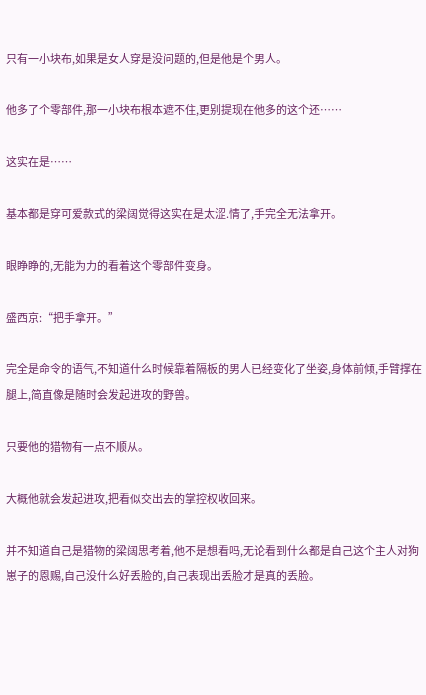只有一小块布,如果是女人穿是没问题的,但是他是个男人。

他多了个零部件,那一小块布根本遮不住,更别提现在他多的这个还……

这实在是……

基本都是穿可爱款式的梁阔觉得这实在是太涩.情了,手完全无法拿开。

眼睁睁的,无能为力的看着这个零部件变身。

盛西京:“把手拿开。”

完全是命令的语气,不知道什么时候靠着隔板的男人已经变化了坐姿,身体前倾,手臂撑在腿上,简直像是随时会发起进攻的野兽。

只要他的猎物有一点不顺从。

大概他就会发起进攻,把看似交出去的掌控权收回来。

并不知道自己是猎物的梁阔思考着,他不是想看吗,无论看到什么都是自己这个主人对狗崽子的恩赐,自己没什么好丢脸的,自己表现出丢脸才是真的丢脸。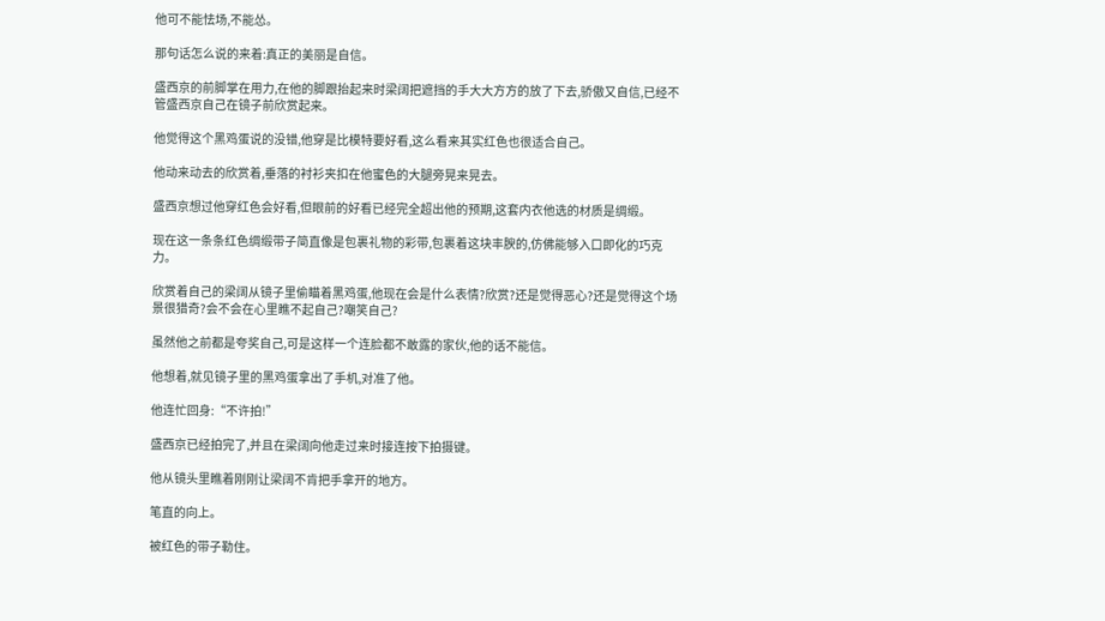他可不能怯场,不能怂。

那句话怎么说的来着:真正的美丽是自信。

盛西京的前脚掌在用力,在他的脚跟抬起来时梁阔把遮挡的手大大方方的放了下去,骄傲又自信,已经不管盛西京自己在镜子前欣赏起来。

他觉得这个黑鸡蛋说的没错,他穿是比模特要好看,这么看来其实红色也很适合自己。

他动来动去的欣赏着,垂落的衬衫夹扣在他蜜色的大腿旁晃来晃去。

盛西京想过他穿红色会好看,但眼前的好看已经完全超出他的预期,这套内衣他选的材质是绸缎。

现在这一条条红色绸缎带子简直像是包裹礼物的彩带,包裹着这块丰腴的,仿佛能够入口即化的巧克力。

欣赏着自己的梁阔从镜子里偷瞄着黑鸡蛋,他现在会是什么表情?欣赏?还是觉得恶心?还是觉得这个场景很猎奇?会不会在心里瞧不起自己?嘲笑自己?

虽然他之前都是夸奖自己,可是这样一个连脸都不敢露的家伙,他的话不能信。

他想着,就见镜子里的黑鸡蛋拿出了手机,对准了他。

他连忙回身:“不许拍!”

盛西京已经拍完了,并且在梁阔向他走过来时接连按下拍摄键。

他从镜头里瞧着刚刚让梁阔不肯把手拿开的地方。

笔直的向上。

被红色的带子勒住。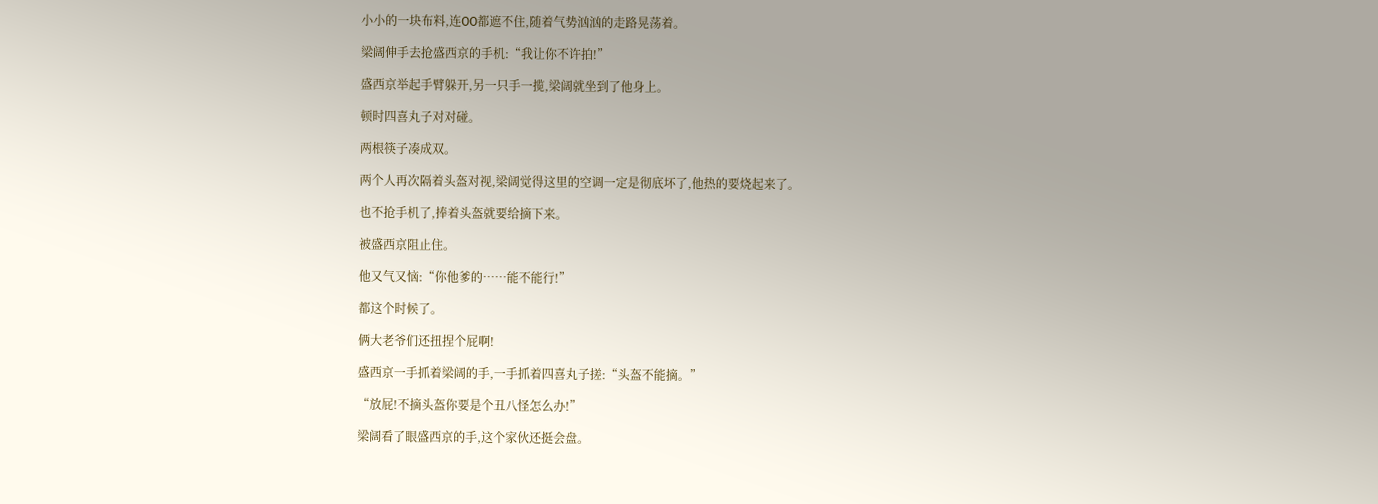小小的一块布料,连OO都遮不住,随着气势汹汹的走路晃荡着。

梁阔伸手去抢盛西京的手机:“我让你不许拍!”

盛西京举起手臂躲开,另一只手一揽,梁阔就坐到了他身上。

顿时四喜丸子对对碰。

两根筷子凑成双。

两个人再次隔着头盔对视,梁阔觉得这里的空调一定是彻底坏了,他热的要烧起来了。

也不抢手机了,捧着头盔就要给摘下来。

被盛西京阻止住。

他又气又恼:“你他爹的……能不能行!”

都这个时候了。

俩大老爷们还扭捏个屁啊!

盛西京一手抓着梁阔的手,一手抓着四喜丸子搓:“头盔不能摘。”

“放屁!不摘头盔你要是个丑八怪怎么办!”

梁阔看了眼盛西京的手,这个家伙还挺会盘。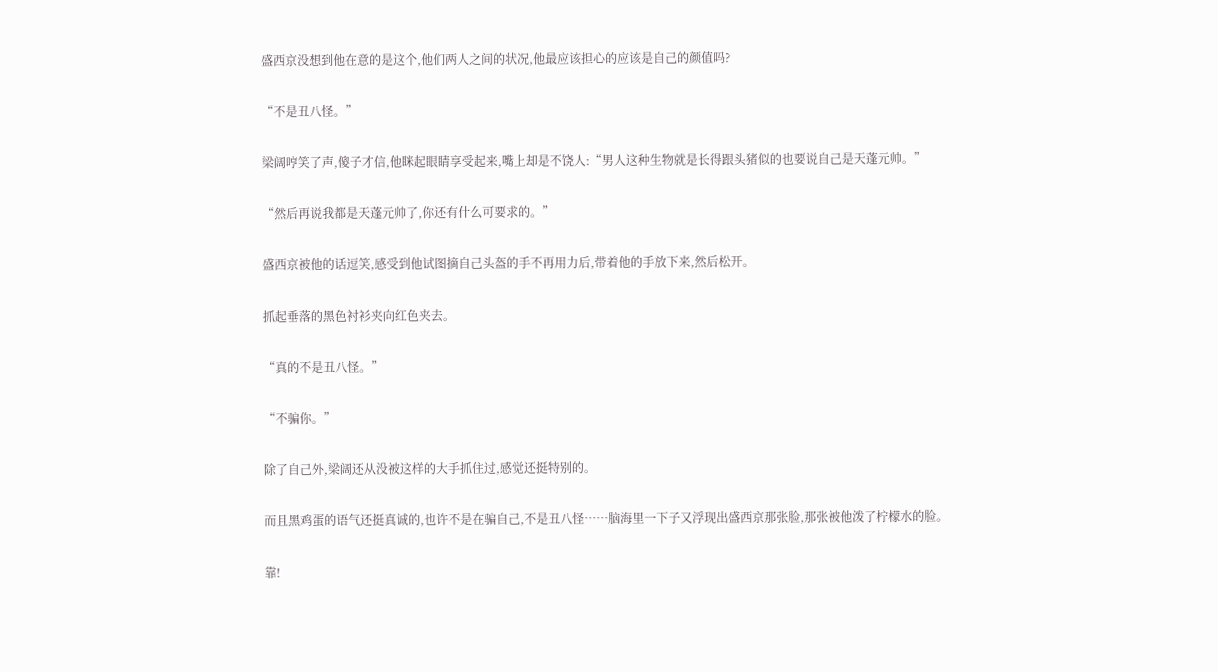盛西京没想到他在意的是这个,他们两人之间的状况,他最应该担心的应该是自己的颜值吗?

“不是丑八怪。”

梁阔哼笑了声,傻子才信,他眯起眼睛享受起来,嘴上却是不饶人:“男人这种生物就是长得跟头猪似的也要说自己是天蓬元帅。”

“然后再说我都是天蓬元帅了,你还有什么可要求的。”

盛西京被他的话逗笑,感受到他试图摘自己头盔的手不再用力后,带着他的手放下来,然后松开。

抓起垂落的黑色衬衫夹向红色夹去。

“真的不是丑八怪。”

“不骗你。”

除了自己外,梁阔还从没被这样的大手抓住过,感觉还挺特别的。

而且黑鸡蛋的语气还挺真诚的,也许不是在骗自己,不是丑八怪……脑海里一下子又浮现出盛西京那张脸,那张被他泼了柠檬水的脸。

靠!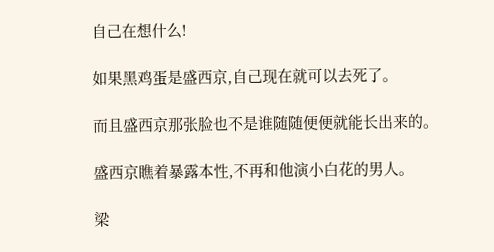自己在想什么!

如果黑鸡蛋是盛西京,自己现在就可以去死了。

而且盛西京那张脸也不是谁随随便便就能长出来的。

盛西京瞧着暴露本性,不再和他演小白花的男人。

梁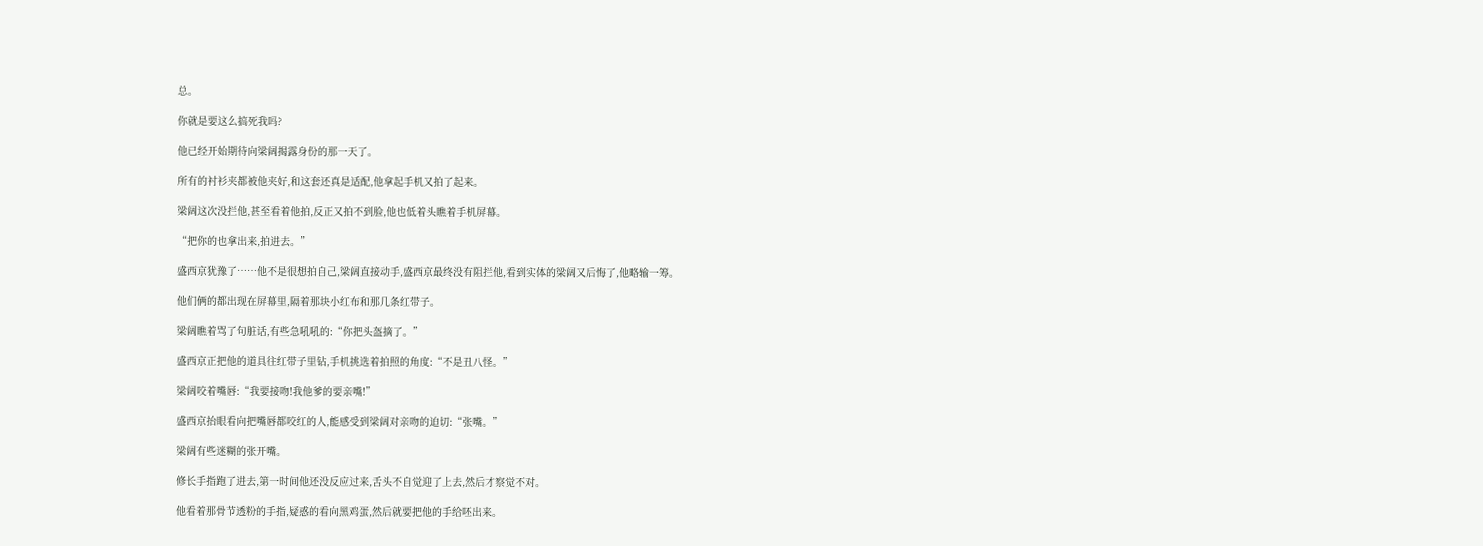总。

你就是要这么搞死我吗?

他已经开始期待向梁阔揭露身份的那一天了。

所有的衬衫夹都被他夹好,和这套还真是适配,他拿起手机又拍了起来。

梁阔这次没拦他,甚至看着他拍,反正又拍不到脸,他也低着头瞧着手机屏幕。

“把你的也拿出来,拍进去。”

盛西京犹豫了……他不是很想拍自己,梁阔直接动手,盛西京最终没有阻拦他,看到实体的梁阔又后悔了,他略输一筹。

他们俩的都出现在屏幕里,隔着那块小红布和那几条红带子。

梁阔瞧着骂了句脏话,有些急吼吼的:“你把头盔摘了。”

盛西京正把他的道具往红带子里钻,手机挑选着拍照的角度:“不是丑八怪。”

梁阔咬着嘴唇:“我要接吻!我他爹的要亲嘴!”

盛西京抬眼看向把嘴唇都咬红的人,能感受到梁阔对亲吻的迫切:“张嘴。”

梁阔有些迷糊的张开嘴。

修长手指跑了进去,第一时间他还没反应过来,舌头不自觉迎了上去,然后才察觉不对。

他看着那骨节透粉的手指,疑惑的看向黑鸡蛋,然后就要把他的手给呸出来。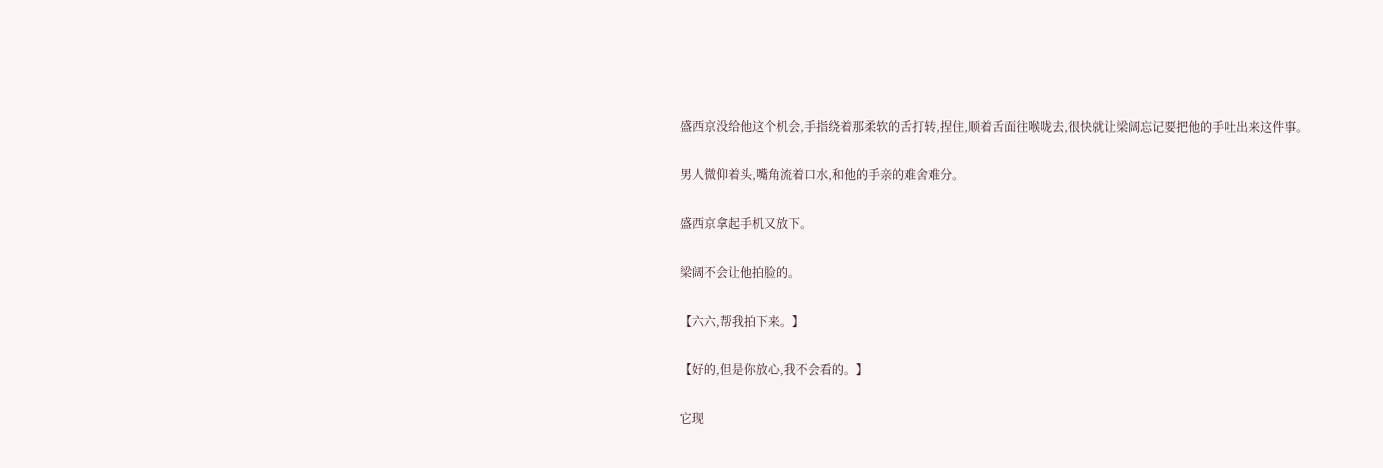盛西京没给他这个机会,手指绕着那柔软的舌打转,捏住,顺着舌面往喉咙去,很快就让梁阔忘记要把他的手吐出来这件事。

男人微仰着头,嘴角流着口水,和他的手亲的难舍难分。

盛西京拿起手机又放下。

梁阔不会让他拍脸的。

【六六,帮我拍下来。】

【好的,但是你放心,我不会看的。】

它现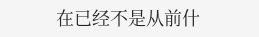在已经不是从前什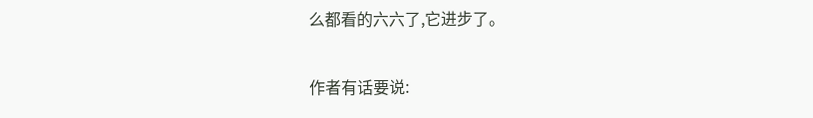么都看的六六了,它进步了。

作者有话要说: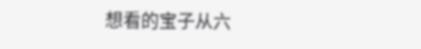想看的宝子从六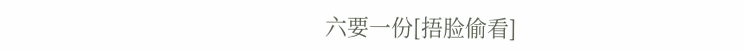六要一份[捂脸偷看]